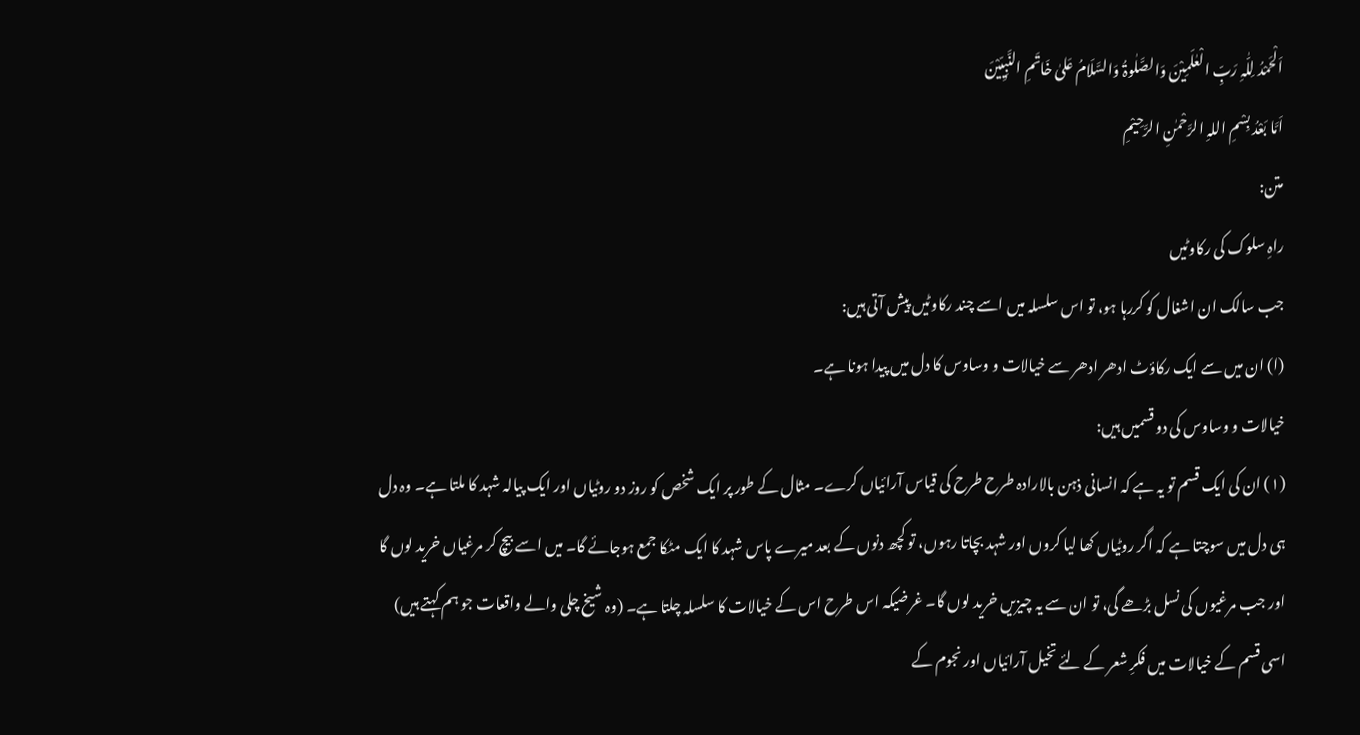اَلْحَمْدُ لِلّٰہِ رَبِّ الْعٰلَمِیْنَ وَالصَّلٰوۃُ وَالسَّلَامُ عَلیٰ خَاتَمِ النَّبِیِّیْنَ
اَمَّا بَعْدُ بِسْمِ اللہِ الرَّحْمٰنِ الرَّحِیْمِ
متن:
راہِ سلوک کی رکاوٹیں
جب سالک ان اشغال کو کررہا ہو، تو اس سلسلہ میں اسے چند رکاوٹیں پیش آتی ہیں:
(ا) ان میں سے ایک رکاؤٹ ادھر ادھر سے خیالات و وساوس کا دل میں پیدا ہونا ہے۔
خیالات و وساوس کی دو قسمیں ہیں:
(۱) ان کی ایک قسم تو یہ ہے کہ انسانی ذہن بالارادہ طرح طرح کی قیاس آرائیاں کرے۔ مثال کے طور پر ایک شخص کو روز دو روٹیاں اور ایک پیالہ شہد کا ملتا ہے۔ وہ دل ہی دل میں سوچتا ہے کہ اگر روٹیاں کھا لیا کروں اور شہد بچاتا رہوں، تو کچھ دنوں کے بعد میرے پاس شہد کا ایک مٹکا جمع ہوجائے گا۔ میں اسے بیچ کر مرغیاں خرید لوں گا اور جب مرغیوں کی نسل بڑھے گی، تو ان سے یہ چیزیں خرید لوں گا۔ غرضیکہ اس طرح اس کے خیالات کا سلسلہ چلتا ہے۔ (وہ شیخ چلی والے واقعات جو ہم کہتے ہیں) اسی قسم کے خیالات میں فکرِ شعر کے لئے تخیل آرائیاں اور نجوم کے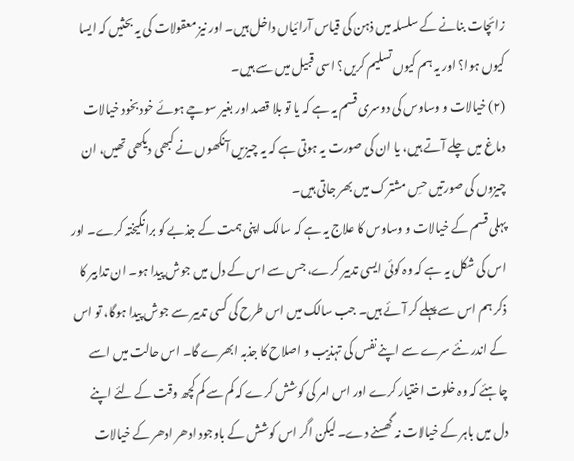زائچات بنانے کے سلسلہ میں ذہن کی قیاس آرائیاں داخل ہیں۔ اور نیز معقولات کی یہ بحثیں کہ ایسا کیوں ہوا؟ اور یہ ہم کیوں تسلیم کریں؟ اسی قبیل میں سے ہیں۔
(۲) خیالات و وساوس کی دوسری قسم یہ ہے کہ یا تو بلا قصد اور بغیر سوچے ہوئے خود بخود خیالات دماغ میں چلے آتے ہیں، یا ان کی صورت یہ ہوتی ہے کہ یہ چیزیں آنکھوں نے کبھی دیکھی تھیں، ان چیزوں کی صورتیں حسِ مشترک میں بھر جاتی ہیں۔
پہلی قسم کے خیالات و وساوس کا علاج یہ ہے کہ سالک اپنی ہمت کے جذبے کو برانگیختہ کرے۔ اور اس کی شکل یہ ہے کہ وہ کوئی ایسی تدبیر کرے، جس سے اس کے دل میں جوش پیدا ہو۔ ان تدابیر کا ذکر ہم اس سے پہلے کر آئے ہیں۔ جب سالک میں اس طرح کی کسی تدبیر سے جوش پیدا ہوگا، تو اس کے اندر نئے سرے سے اپنے نفس کی تہذیب و اصلاح کا جذبہ ابھرے گا۔ اس حالت میں اسے چاہئے کہ وہ خلوت اختیار کرے اور اس امر کی کوشش کرے کہ کم سے کم کچھ وقت کے لئے اپنے دل میں باہر کے خیالات نہ گھسنے دے۔ لیکن اگر اس کوشش کے باوجود ادھر ادھر کے خیالات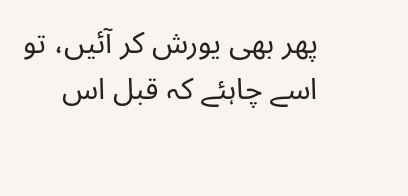پھر بھی یورش کر آئیں، تو اسے چاہئے کہ قبل اس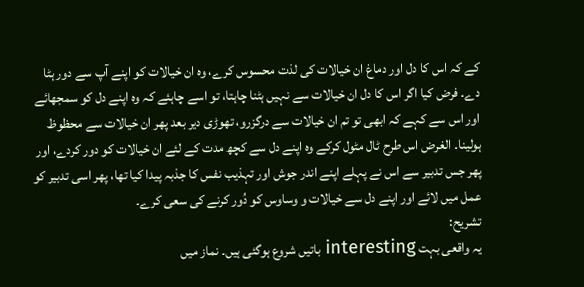کے کہ اس کا دل اور دماغ ان خیالات کی لذت محسوس کرے، وہ ان خیالات کو اپنے آپ سے دور ہٹا دے۔ فرض کیا اگر اس کا دل ان خیالات سے نہیں ہٹنا چاہتا، تو اسے چاہئے کہ وہ اپنے دل کو سمجھائے اور اس سے کہے کہ ابھی تو تم ان خیالات سے درگزرو، تھوڑی دیر بعد پھر ان خیالات سے محظوظ ہولینا۔ الغرض اس طرح ٹال مٹول کرکے وہ اپنے دل سے کچھ مدت کے لئے ان خیالات کو دور کردے، اور پھر جس تدبیر سے اس نے پہلے اپنے اندر جوش اور تہذیب نفس کا جذبہ پیدا کیا تھا، پھر اسی تدبیر کو عمل میں لائے اور اپنے دل سے خیالات و وساوس کو دُور کرنے کی سعی کرے۔
تشریح:
یہ واقعی بہت interesting باتیں شروع ہوگئی ہیں۔ نماز میں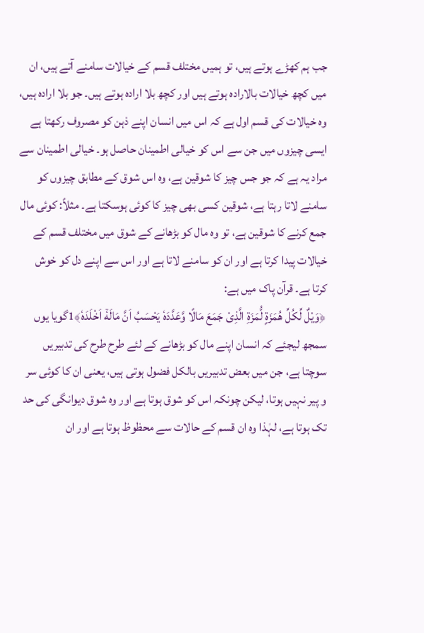جب ہم کھڑے ہوتے ہیں، تو ہمیں مختلف قسم کے خیالات سامنے آتے ہیں، ان میں کچھ خیالات بالارادہ ہوتے ہیں اور کچھ بلا ارادہ ہوتے ہیں۔ جو بلا ارادہ ہیں، وہ خیالات کی قسم اول ہے کہ اس میں انسان اپنے ذہن کو مصروف رکھتا ہے ایسی چیزوں میں جن سے اس کو خیالی اطمینان حاصل ہو۔ خیالی اطمینان سے مراد یہ ہے کہ جو جس چیز کا شوقین ہے، وہ اس شوق کے مطابق چیزوں کو سامنے لاتا رہتا ہے، شوقین کسی بھی چیز کا کوئی ہوسکتا ہے۔ مثلاً: کوئی مال جمع کرنے کا شوقین ہے، تو وہ مال کو بڑھانے کے شوق میں مختلف قسم کے خیالات پیدا کرتا ہے اور ان کو سامنے لاتا ہے اور اس سے اپنے دل کو خوش کرتا ہے۔ قرآن پاک میں ہے:
﴿وَیْلٌ لِّكُلِّ هُمَزَةٍ لُّمَزَةِ الَّذِیْ جَمَعَ مَالًا وَّعَدَّدَهٗ یَحْسَبُ اَنَّ مَالَهٗۤ اَخْلَدَهٗ﴾1گویا یوں سمجھ لیجئے کہ انسان اپنے مال کو بڑھانے کے لئے طرح طرح کی تدبیریں سوچتا ہے، جن میں بعض تدبیریں بالکل فضول ہوتی ہیں، یعنی ان کا کوئی سر و پیر نہیں ہوتا، لیکن چونکہ اس کو شوق ہوتا ہے اور وہ شوق دیوانگی کی حد تک ہوتا ہے، لہٰذا وہ ان قسم کے حالات سے محظوظ ہوتا ہے اور ان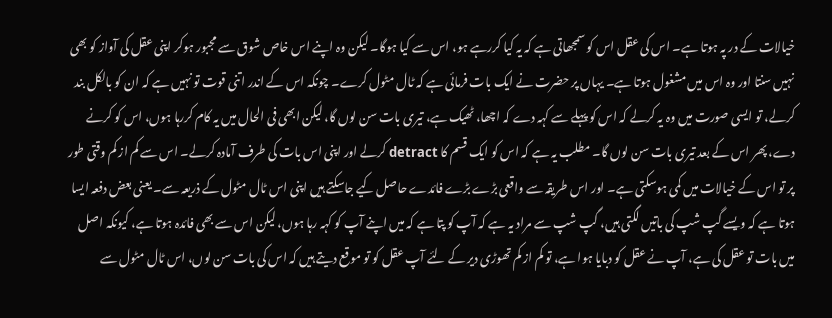خیالات کے در پہ ہوتا ہے۔ اس کی عقل اس کو سمجھاتی ہے کہ یہ کیا کررہے ہو، اس سے کیا ہوگا۔ لیکن وہ اپنے اس خاص شوق سے مجبور ہوکر اپنی عقل کی آواز کو بھی نہیں سنتا اور وہ اس میں مشغول ہوتا ہے۔ یہاں پر حضرت نے ایک بات فرمائی ہے کہ ٹال مٹول کرے۔ چونکہ اس کے اندر اتنی قوت تو نہیں ہے کہ ان کو بالکل بند کرلے، تو ایسی صورت میں وہ یہ کرلے کہ اس کو پہلے سے کہہ دے کہ اچھا، ٹھیک ہے، تیری بات سن لوں گا، لیکن ابھی فی الحال میں یہ کام کررہا ہوں، اس کو کرنے دے، پھر اس کے بعد تیری بات سن لوں گا۔ مطلب یہ ہے کہ اس کو ایک قسم کا detract کرلے اور اپنی اس بات کی طرف آمادہ کرلے۔ اس سے کم از کم وقتی طور پر تو اس کے خیالات میں کمی ہوسکتی ہے۔ اور اس طریقہ سے واقعی بڑے بڑے فائدے حاصل کیے جاسکتے ہیں اپنی اس ٹال مٹول کے ذریعہ سے۔ یعنی بعض دفعہ ایسا ہوتا ہے کہ ویسے گپ شپ کی باتیں لگتی ہیں، گپ شپ سے مراد یہ ہے کہ آپ کو پتا ہے کہ میں اپنے آپ کو کہہ رہا ہوں، لیکن اس سے بھی فائدہ ہوتا ہے، کیونکہ اصل میں بات تو عقل کی ہے، آپ نے عقل کو دبایا ہوا ہے، تو کم از کم تھوڑی دیر کے لئے آپ عقل کو تو موقع دیتے ہیں کہ اس کی بات سن لوں، اس ٹال مٹول سے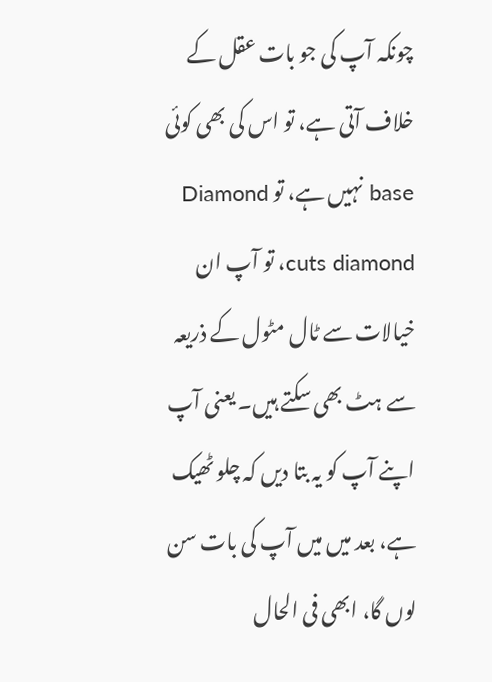چونکہ آپ کی جو بات عقل کے خلاف آتی ہے، تو اس کی بھی کوئی base نہیں ہے، تو Diamond cuts diamond، تو آپ ان خیالات سے ٹال مٹول کے ذریعہ سے ہٹ بھی سکتے ہیں۔ یعنی آپ اپنے آپ کو یہ بتا دیں کہ چلو ٹھیک ہے، بعد میں میں آپ کی بات سن لوں گا، ابھی فی الحال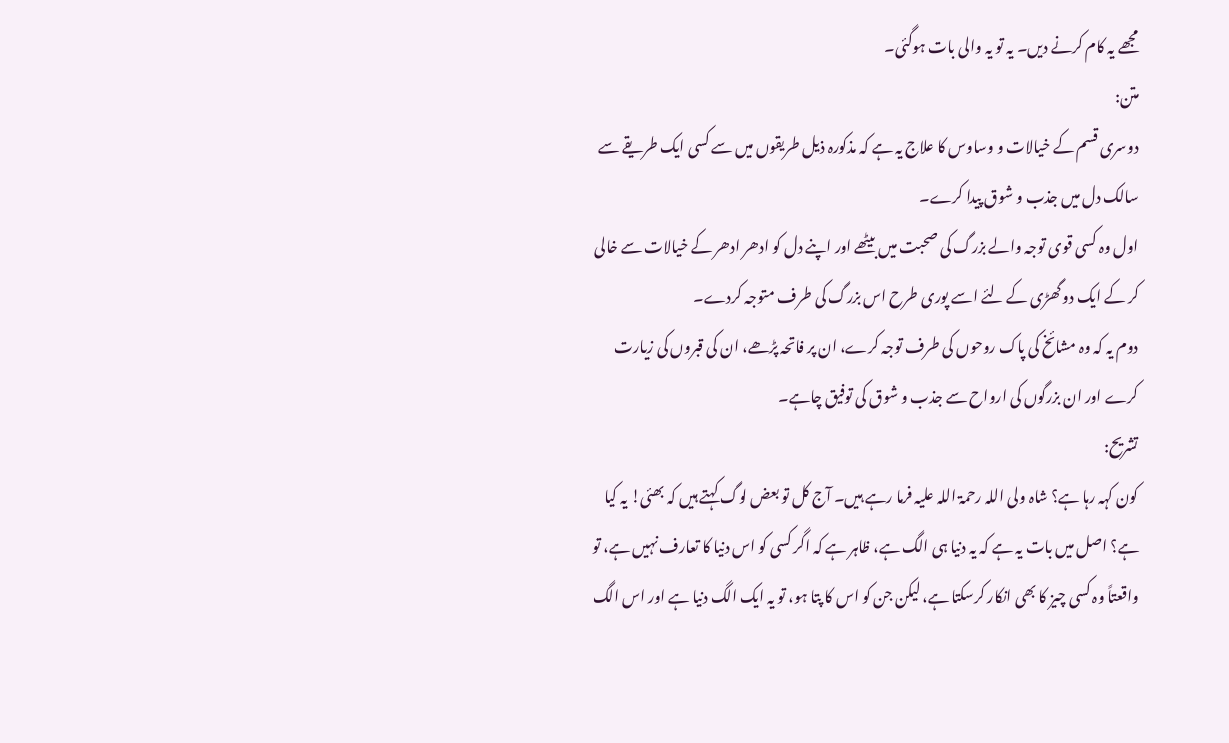مجھے یہ کام کرنے دیں۔ یہ تو یہ والی بات ہوگئی۔
متن:
دوسری قسم کے خیالات و وساوس کا علاج یہ ہے کہ مذکورہ ذیل طریقوں میں سے کسی ایک طریقے سے سالک دل میں جذب و شوق پیدا کرے۔
اول وہ کسی قوی توجہ والے بزرگ کی صحبت میں بیٹھے اور اپنے دل کو ادھر ادھر کے خیالات سے خالی کر کے ایک دو گھڑی کے لئے اسے پوری طرح اس بزرگ کی طرف متوجہ کردے۔
دوم یہ کہ وہ مشائخ کی پاک روحوں کی طرف توجہ کرے، ان پر فاتحہ پڑھے، ان کی قبروں کی زیارت کرے اور ان بزرگوں کی ارواح سے جذب و شوق کی توفیق چاہے۔
تشریح:
کون کہہ رہا ہے؟ شاہ ولی اللہ رحمۃ اللہ علیہ فرما رہے ہیں۔ آج کل تو بعض لوگ کہتے ہیں کہ بھئی! یہ کیا ہے؟ اصل میں بات یہ ہے کہ یہ دنیا ہی الگ ہے، ظاہر ہے کہ اگر کسی کو اس دنیا کا تعارف نہیں ہے، تو واقعتاً وہ کسی چیز کا بھی انکار کرسکتا ہے، لیکن جن کو اس کا پتا ہو، تو یہ ایک الگ دنیا ہے اور اس الگ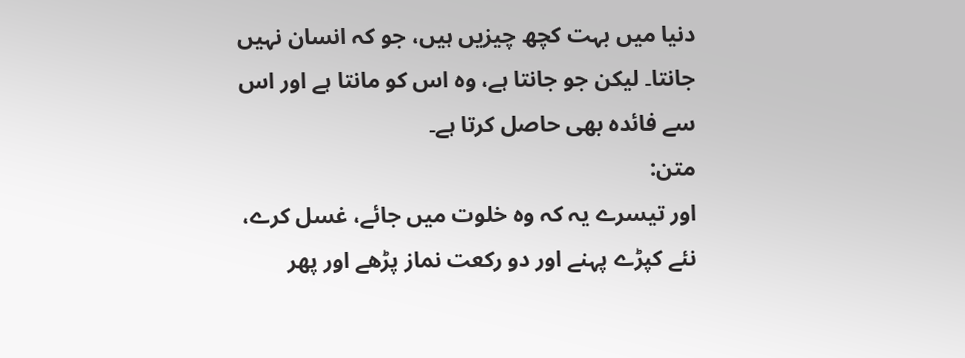دنیا میں بہت کچھ چیزیں ہیں، جو کہ انسان نہیں جانتا۔ لیکن جو جانتا ہے، وہ اس کو مانتا ہے اور اس سے فائدہ بھی حاصل کرتا ہے۔
متن:
اور تیسرے یہ کہ وہ خلوت میں جائے، غسل کرے، نئے کپڑے پہنے اور دو رکعت نماز پڑھے اور پھر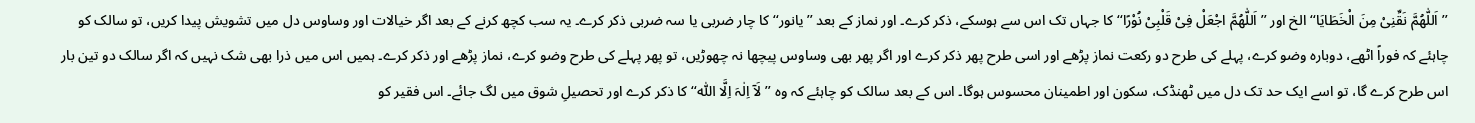’’اَللّٰھُمَّ نَقِّنِیْ مِنَ الْخَطَایَا‘‘ الخ اور ’’اَللّٰھُمَّ اجْعَلْ فِیْ قَلْبِیْ نُوْرًا‘‘ کا جہاں تک اس سے ہوسکے، ذکر کرے۔ اور نماز کے بعد ’’یانور‘‘ کا چار ضربی یا سہ ضربی ذکر کرے۔ یہ سب کچھ کرنے کے بعد اگر خیالات اور وساوس دل میں تشویش پیدا کریں، تو سالک کو چاہئے کہ فوراً اٹھے، دوبارہ وضو کرے، پہلے کی طرح دو رکعت نماز پڑھے اور اسی طرح پھر ذکر کرے اور اگر پھر بھی وساوس پیچھا نہ چھوڑیں، تو پھر پہلے کی طرح وضو کرے، نماز پڑھے اور ذکر کرے۔ ہمیں اس میں ذرا بھی شک نہیں کہ اگر سالک دو تین بار اس طرح کرے گا، تو اسے ایک حد تک دل میں ٹھنڈک، سکون اور اطمینان محسوس ہوگا۔ اس کے بعد سالک کو چاہئے کہ وہ ’’لَآ اِلٰہَ اِلَّا اللّٰہ‘‘ کا ذکر کرے اور تحصیلِ شوق میں لگ جائے۔ اس فقیر کو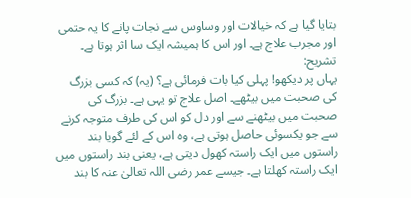بتایا گیا ہے کہ خیالات اور وساوس سے نجات پانے کا یہ حتمی اور مجرب علاج ہے۔ اور اس کا ہمیشہ ایک سا اثر ہوتا ہے۔
تشریح:
یہاں پر دیکھو! پہلی کیا بات فرمائی ہے؟ (یہ) کہ کسی بزرگ کی صحبت میں بیٹھے۔ اصل علاج تو یہی ہے۔ بزرگ کی صحبت میں بیٹھنے سے اور دل کو اس کی طرف متوجہ کرنے سے جو یکسوئی حاصل ہوتی ہے، وہ اس کے لئے گویا بند راستوں میں ایک راستہ کھول دیتی ہے، یعنی بند راستوں میں ایک راستہ کھلتا ہے۔ جیسے عمر رضی اللہ تعالیٰ عنہ کا بند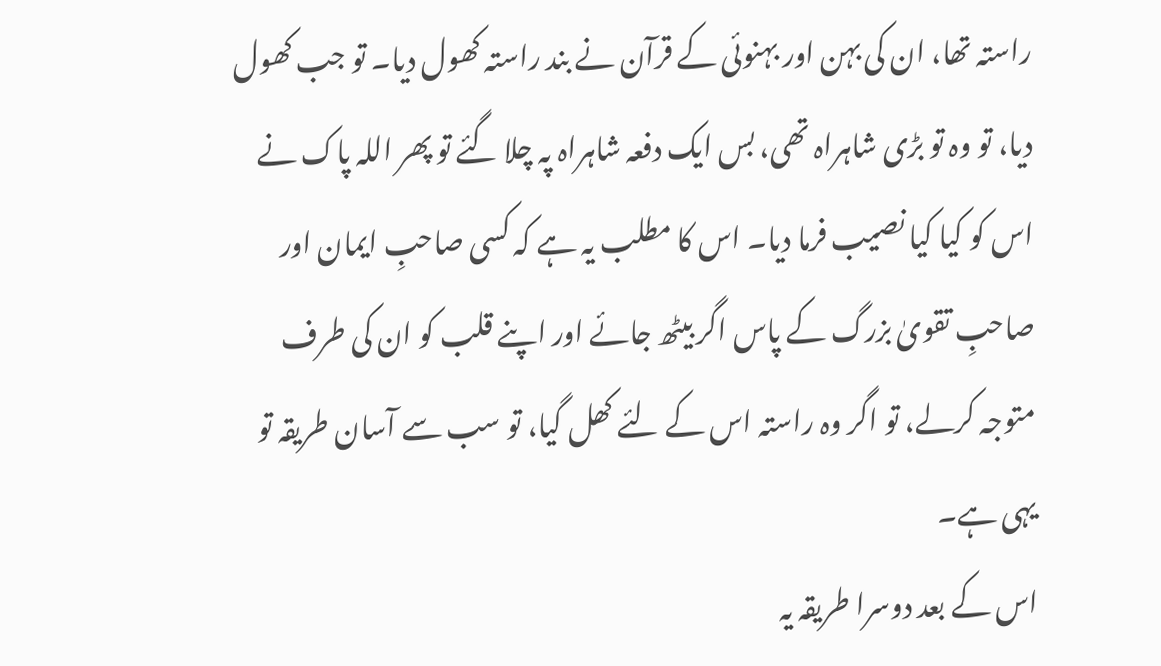راستہ تھا، ان کی بہن اور بہنوئی کے قرآن نے بند راستہ کھول دیا۔ تو جب کھول دیا، تو وہ تو بڑی شاہراہ تھی، بس ایک دفعہ شاہراہ پہ چلا گئے تو پھر اللہ پاک نے اس کو کیا کیا نصیب فرما دیا۔ اس کا مطلب یہ ہے کہ کسی صاحبِ ایمان اور صاحبِ تقویٰ بزرگ کے پاس اگر بیٹھ جائے اور اپنے قلب کو ان کی طرف متوجہ کرلے، تو اگر وہ راستہ اس کے لئے کھل گیا، تو سب سے آسان طریقہ تو یہی ہے۔
اس کے بعد دوسرا طریقہ یہ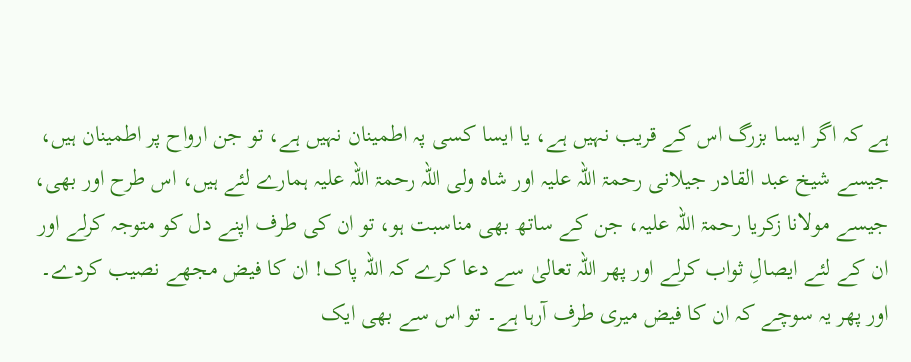ہے کہ اگر ایسا بزرگ اس کے قریب نہیں ہے، یا ایسا کسی پہ اطمینان نہیں ہے، تو جن ارواح پر اطمینان ہیں، جیسے شیخ عبد القادر جیلانی رحمۃ اللہ علیہ اور شاہ ولی اللہ رحمۃ اللہ علیہ ہمارے لئے ہیں، اس طرح اور بھی، جیسے مولانا زکریا رحمۃ اللہ علیہ، جن کے ساتھ بھی مناسبت ہو، تو ان کی طرف اپنے دل کو متوجہ کرلے اور ان کے لئے ایصالِ ثواب کرلے اور پھر اللہ تعالیٰ سے دعا کرے کہ اللہ پاک! ان کا فیض مجھے نصیب کردے۔ اور پھر یہ سوچے کہ ان کا فیض میری طرف آرہا ہے۔ تو اس سے بھی ایک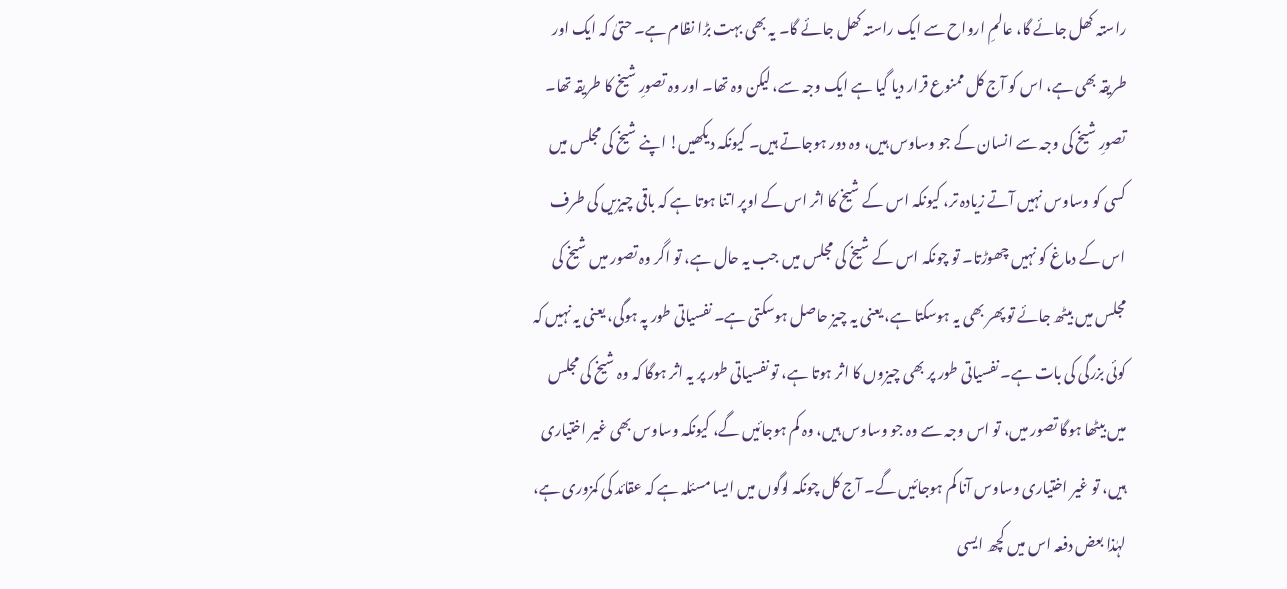راستہ کھل جائے گا، عالمِ ارواح سے ایک راستہ کھل جائے گا۔ یہ بھی بہت بڑا نظام ہے۔ حتیٰ کہ ایک اور طریقہ بھی ہے، اس کو آج کل ممنوع قرار دیا گیا ہے ایک وجہ سے، لیکن وہ تھا۔ اور وہ تصورِ شیخ کا طریقہ تھا۔ تصورِ شیخ کی وجہ سے انسان کے جو وساوس ہیں، وہ دور ہوجاتے ہیں۔ کیونکہ دیکھیں! اپنے شیخ کی مجلس میں کسی کو وساوس نہیں آتے زیادہ تر، کیونکہ اس کے شیخ کا اثر اس کے اوپر اتنا ہوتا ہے کہ باقی چیزیں کی طرف اس کے دماغ کو نہیں چھوڑتا۔ تو چونکہ اس کے شیخ کی مجلس میں جب یہ حال ہے، تو اگر وہ تصور میں شیخ کی مجلس میں بیٹھ جائے تو پھر بھی یہ ہوسکتا ہے، یعنی یہ چیز حاصل ہوسکتی ہے۔ نفسیاتی طور پہ ہوگی، یعنی یہ نہیں کہ کوئی بزرگی کی بات ہے۔ نفسیاتی طور پر بھی چیزوں کا اثر ہوتا ہے، تو نفسیاتی طور پر یہ اثر ہوگا کہ وہ شیخ کی مجلس میں بیٹھا ہوگا تصور میں، تو اس وجہ سے وہ جو وساوس ہیں، وہ کم ہوجائیں گے، کیونکہ وساوس بھی غیر اختیاری ہیں، تو غیر اختیاری وساوس آنا کم ہوجائیں گے۔ آج کل چونکہ لوگوں میں ایسا مسئلہ ہے کہ عقائد کی کمزوری ہے، لہٰذا بعض دفعہ اس میں کچھ ایسی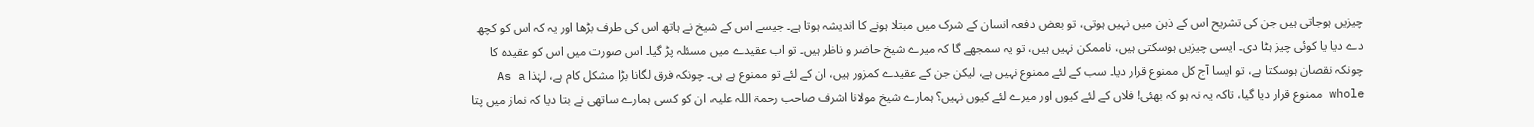چیزیں ہوجاتی ہیں جن کی تشریح اس کے ذہن میں نہیں ہوتی، تو بعض دفعہ انسان کے شرک میں مبتلا ہونے کا اندیشہ ہوتا ہے۔ جیسے اس کے شیخ نے ہاتھ اس کی طرف بڑھا اور یہ کہ اس کو کچھ دے دیا یا کوئی چیز ہٹا دی۔ ایسی چیزیں ہوسکتی ہیں، ناممکن نہیں ہیں، تو یہ سمجھے گا کہ میرے شیخ حاضر و ناظر ہیں۔ تو اب عقیدے میں مسئلہ پڑ گیا۔ اس صورت میں اس کو عقیدہ کا چونکہ نقصان ہوسکتا ہے، تو ایسا آج کل ممنوع قرار دیا۔ سب کے لئے ممنوع نہیں ہے، لیکن جن کے عقیدے کمزور ہیں، ان کے لئے تو ممنوع ہے ہی۔ چونکہ فرق لگانا بڑا مشکل کام ہے، لہٰذا As a whole ممنوع قرار دیا گیا، تاکہ یہ نہ ہو کہ بھئی! فلاں کے لئے کیوں اور میرے لئے کیوں نہیں؟ ہمارے شیخ مولانا اشرف صاحب رحمۃ اللہ علیہ، ان کو کسی ہمارے ساتھی نے بتا دیا کہ نماز میں پتا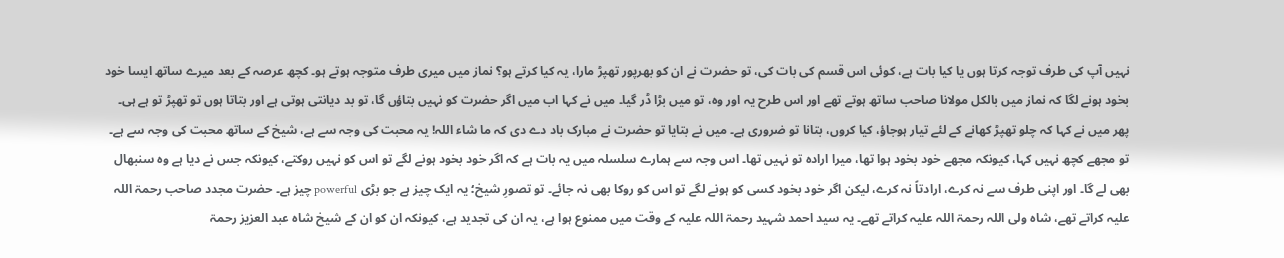نہیں آپ کی طرف توجہ کرتا ہوں یا کیا بات ہے، کوئی اس قسم کی بات کی، تو حضرت نے ان کو بھرپور تھپڑ مارا، یہ کیا کرتے ہو؟ نماز میں میری طرف متوجہ ہوتے ہو۔ کچھ عرصہ کے بعد میرے ساتھ ایسا خود بخود ہونے لگا کہ نماز میں بالکل مولانا صاحب ساتھ ہوتے تھے اور اس طرح یہ اور وہ، تو میں بڑا ڈر گیا۔ میں نے کہا اب میں اگر حضرت کو نہیں بتاؤں گا، تو بد دیانتی ہوتی ہے اور بتاتا ہوں تو تھپڑ تو ہے ہی۔ پھر میں نے کہا کہ چلو تھپڑ کھانے کے لئے تیار ہوجاؤ، کیا کروں، بتانا تو ضروری ہے۔ میں نے بتایا تو حضرت نے مبارک باد دے دی کہ ما شاء اللہ! یہ محبت کی وجہ سے ہے، شیخ کے ساتھ محبت کی وجہ سے ہے۔ تو مجھے کچھ نہیں کہا، کیونکہ مجھے خود بخود ہوا تھا، میرا ارادہ تو نہیں تھا۔ اس وجہ سے ہمارے سلسلہ میں یہ بات ہے کہ اگر خود بخود ہونے لگے تو اس کو نہیں روکتے، کیونکہ جس نے دیا ہے وہ سنبھال بھی لے گا۔ اور اپنی طرف سے نہ کرے، ارادتاً نہ کرے، لیکن اگر خود بخود کسی کو ہونے لگے تو اس کو روکا بھی نہ جائے۔ تو تصورِ شیخ؛ یہ ایک چیز ہے جو بڑی powerful چیز ہے۔ حضرت مجدد صاحب رحمۃ اللہ علیہ کراتے تھے، شاہ ولی اللہ رحمۃ اللہ علیہ کراتے تھے۔ یہ سید احمد شہید رحمۃ اللہ علیہ کے وقت میں ممنوع ہوا ہے، یہ ان کی تجدید ہے، کیونکہ ان کو ان کے شیخ شاہ عبد العزیز رحمۃ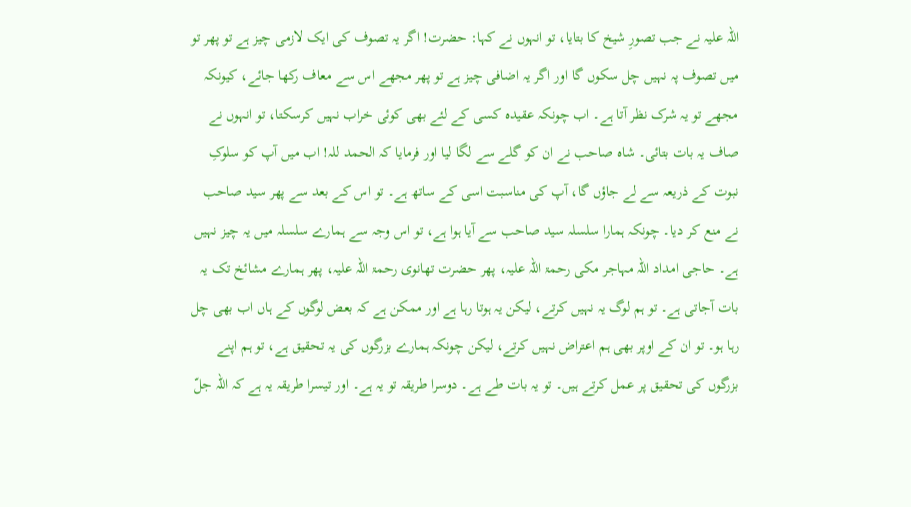اللہ علیہ نے جب تصورِ شیخ کا بتایا، تو انہوں نے کہا: حضرت! اگر یہ تصوف کی ایک لازمی چیز ہے تو پھر تو میں تصوف پہ نہیں چل سکوں گا اور اگر یہ اضافی چیز ہے تو پھر مجھے اس سے معاف رکھا جائے، کیونکہ مجھے تو یہ شرک نظر آتا ہے۔ اب چونکہ عقیدہ کسی کے لئے بھی کوئی خراب نہیں کرسکتا، تو انہوں نے صاف یہ بات بتائی۔ شاہ صاحب نے ان کو گلے سے لگا لیا اور فرمایا کہ الحمد للہ! اب میں آپ کو سلوکِ نبوت کے ذریعہ سے لے جاؤں گا، آپ کی مناسبت اسی کے ساتھ ہے۔ تو اس کے بعد سے پھر سید صاحب نے منع کر دیا۔ چونکہ ہمارا سلسلہ سید صاحب سے آیا ہوا ہے، تو اس وجہ سے ہمارے سلسلہ میں یہ چیز نہیں ہے۔ حاجی امداد اللہ مہاجر مکی رحمۃ اللہ علیہ، پھر حضرت تھانوی رحمۃ اللہ علیہ، پھر ہمارے مشائخ تک یہ بات آجاتی ہے۔ تو ہم لوگ یہ نہیں کرتے، لیکن یہ ہوتا رہا ہے اور ممکن ہے کہ بعض لوگوں کے ہاں اب بھی چل رہا ہو۔ تو ان کے اوپر بھی ہم اعتراض نہیں کرتے، لیکن چونکہ ہمارے بزرگوں کی یہ تحقیق ہے، تو ہم اپنے بزرگوں کی تحقیق پر عمل کرتے ہیں۔ تو یہ بات طے ہے۔ دوسرا طریقہ تو یہ ہے۔ اور تیسرا طریقہ یہ ہے کہ اللہ جلّ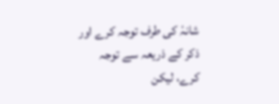شانہٗ کی طرف توجہ کرے اور ذکر کے ذریعہ سے توجہ کرے، لیکن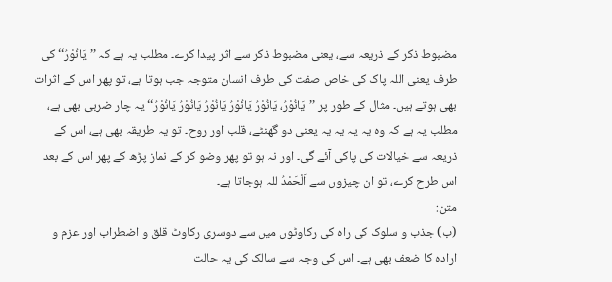مضبوط ذکر کے ذریعہ سے، یعنی مضبوط ذکر سے اثر پیدا کرے۔ مطلب یہ ہے کہ ’’یَانُوْرُ‘‘ کی طرف یعنی اللہ پاک کی خاص صفت کی طرف انسان متوجہ جب ہوتا ہے، تو پھر اس کے اثرات بھی ہوتے ہیں۔ مثال کے طور پر ’’یَانُوْرُ، یَانُوْرُ یَانُوْرُ یَانُوْرُ یَانُوْرُ یَانُوْرُ‘‘ یہ چار ضربی بھی ہے، مطلب یہ ہے کہ وہ یہ یہ یہ یہ یعنی دو گھنٹے، قلب اور روح۔ تو یہ طریقہ بھی ہے، اس کے ذریعہ سے خیالات کی پاکی آئے گی۔ اور نہ ہو تو پھر وضو کر کے نماز پڑھ کے پھر اس کے بعد اس طرح کرے، تو ان چیزوں سے اَلْحَمْدُ للہ ہوجاتا ہے۔
متن:
(ب) جذب و سلوک کی راہ کی رکاوٹوں میں سے دوسری رکاوٹ قلق و اضطراب اور عزم و ارادہ کا ضعف بھی ہے۔ اس کی وجہ سے سالک کی یہ حالت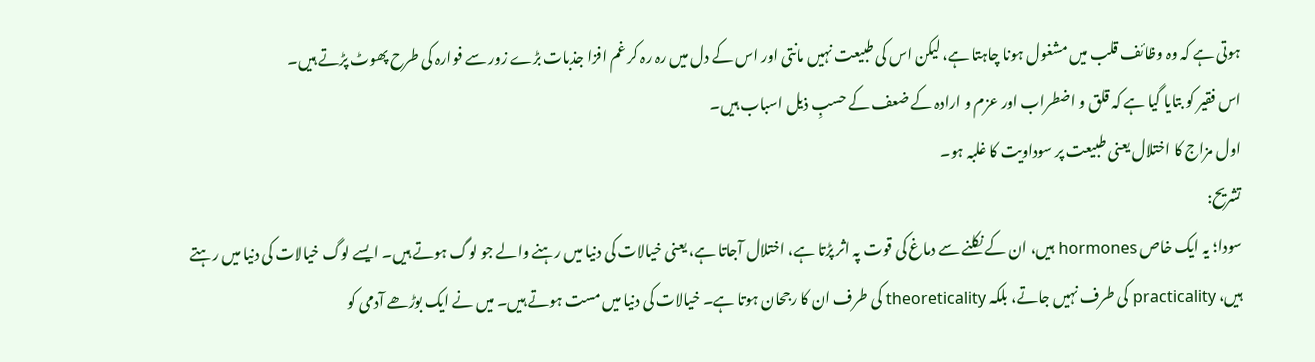ہوتی ہے کہ وہ وظائف قلب میں مشغول ہونا چاہتا ہے، لیکن اس کی طبیعت نہیں مانتی اور اس کے دل میں رہ رہ کر غم افزا جذبات بڑے زور سے فوارہ کی طرح پھوٹ پڑتے ہیں۔
اس فقیر کو بتایا گیا ہے کہ قلق و اضطراب اور عزم و ارادہ کے ضعف کے حسبِ ذیل اسباب ہیں۔
اول مزاج کا اختلال یعنی طبیعت پر سوداویت کا غلبہ ہو۔
تشریح:
سودا؛ یہ ایک خاص hormones ہیں، ان کے نکلنے سے دماغ کی قوت پہ اثر پڑتا ہے، اختلال آجاتا ہے، یعنی خیالات کی دنیا میں رہنے والے جو لوگ ہوتے ہیں۔ ایسے لوگ خیالات کی دنیا میں رہتے ہیں، practicality کی طرف نہیں جاتے، بلکہ theoreticality کی طرف ان کا رجحان ہوتا ہے۔ خیالات کی دنیا میں مست ہوتے ہیں۔ میں نے ایک بوڑھے آدمی کو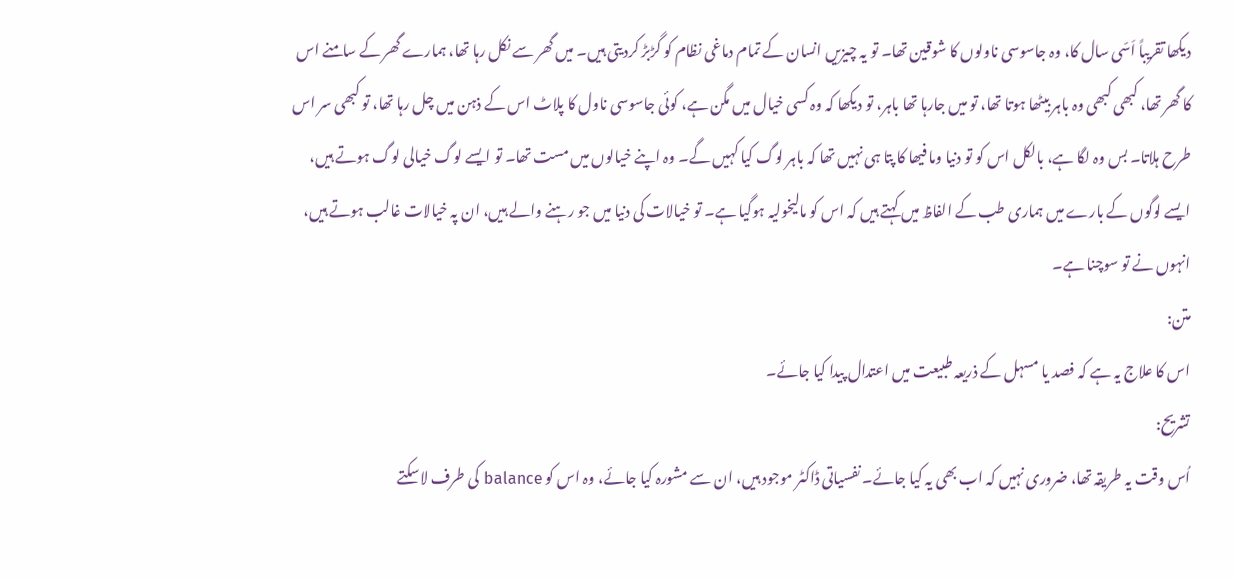دیکھا تقریباً اَسّی سال کا، وہ جاسوسی ناولوں کا شوقین تھا۔ تو یہ چیزیں انسان کے تمام دماغی نظام کو گڑبڑ کردیتی ہیں۔ میں گھر سے نکل رہا تھا، ہمارے گھر کے سامنے اس کا گھر تھا، کبھی کبھی وہ باہر بیٹھا ہوتا تھا، تو میں جارہا تھا باہر، تو دیکھا کہ وہ کسی خیال میں مگن ہے، کوئی جاسوسی ناول کا پلاٹ اس کے ذہن میں چل رہا تھا، تو کبھی سر اس طرح ہلاتا۔ بس وہ لگا ہے، بالکل اس کو تو دنیا وما فیھا کا پتا ہی نہیں تھا کہ باہر لوگ کیا کہیں گے۔ وہ اپنے خیالوں میں مست تھا۔ تو ایسے لوگ خیالی لوگ ہوتے ہیں، ایسے لوگوں کے بارے میں ہماری طب کے الفاظ میں کہتے ہیں کہ اس کو مالیخولیہ ہوگیا ہے۔ تو خیالات کی دنیا میں جو رہنے والے ہیں، ان پہ خیالات غالب ہوتے ہیں، انہوں نے تو سوچنا ہے۔
متن:
اس کا علاج یہ ہے کہ فصد یا مسہل کے ذریعہ طبیعت میں اعتدال پیدا کیا جائے۔
تشریح:
اُس وقت یہ طریقہ تھا، ضروری نہیں کہ اب بھی یہ کیا جائے۔ نفسیاتی ڈاکٹر موجود ہیں، ان سے مشورہ کیا جائے، وہ اس کو balance کی طرف لاسکتے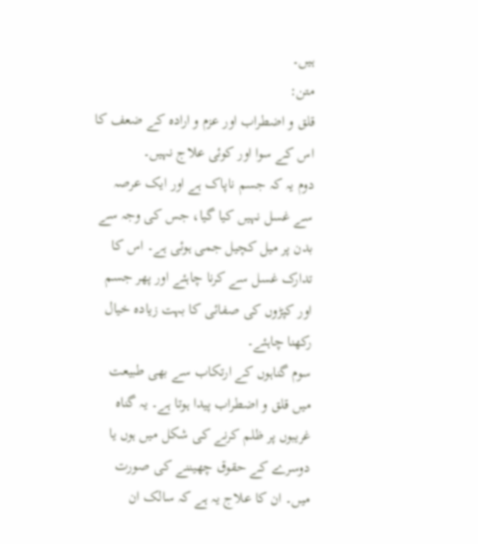ہیں۔
متن:
قلق و اضطراب اور عزم و ارادہ کے ضعف کا اس کے سوا اور کوئی علاج نہیں۔
دوم یہ کہ جسم ناپاک ہے اور ایک عرصہ سے غسل نہیں کیا گیا، جس کی وجہ سے بدن پر میل کچیل جمی ہوئی ہے۔ اس کا تدارک غسل سے کرنا چاہئے اور پھر جسم اور کپڑوں کی صفائی کا بہت زیادہ خیال رکھنا چاہئے۔
سوم گناہوں کے ارتکاب سے بھی طبیعت میں قلق و اضطراب پیدا ہوتا ہے۔ یہ گناہ غریبوں پر ظلم کرنے کی شکل میں ہوں یا دوسرے کے حقوق چھیننے کی صورت میں۔ ان کا علاج یہ ہے کہ سالک ان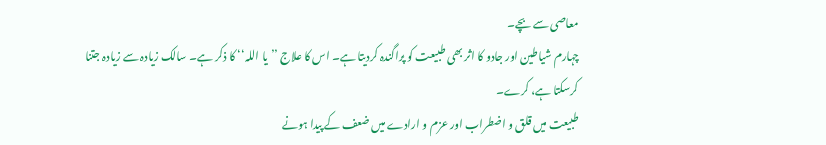معاصی سے بچے۔
چہارم شیاطین اور جادو کا اثر بھی طبیعت کو پراگندہ کردیتا ہے۔ اس کا علاج ’’یا اللہ‘‘ کا ذکر ہے۔ سالک زیادہ سے زیادہ جتنا کرسکتا ہے، کرے۔
طبیعت میں قلق و اضطراب اور عزم و ارادے میں ضعف کے پیدا ہونے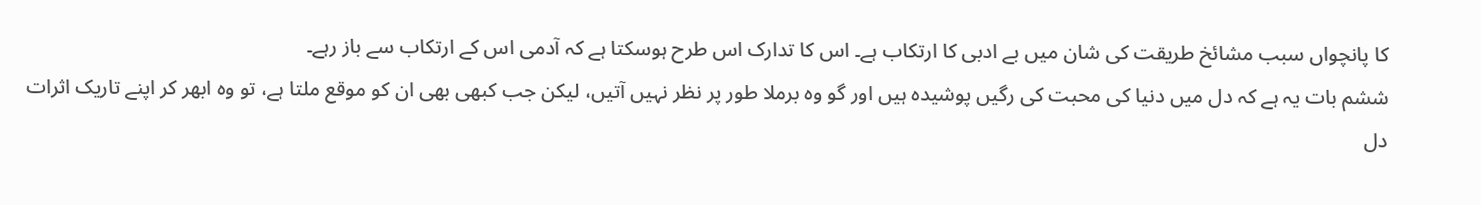کا پانچواں سبب مشائخ طریقت کی شان میں بے ادبی کا ارتکاب ہے۔ اس کا تدارک اس طرح ہوسکتا ہے کہ آدمی اس کے ارتکاب سے باز رہے۔
ششم بات یہ ہے کہ دل میں دنیا کی محبت کی رگیں پوشیدہ ہیں اور گو وہ برملا طور پر نظر نہیں آتیں، لیکن جب کبھی بھی ان کو موقع ملتا ہے، تو وہ ابھر کر اپنے تاریک اثرات دل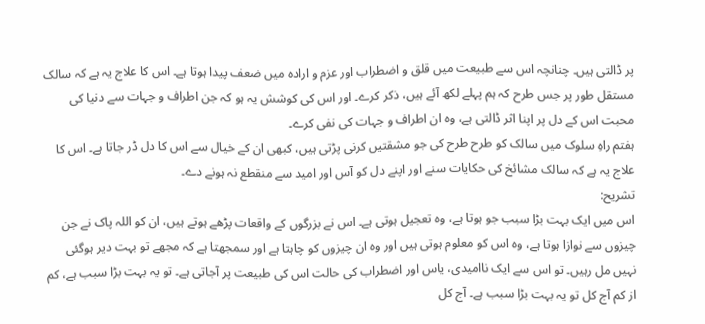پر ڈالتی ہیں۔ چنانچہ اس سے طبیعت میں قلق و اضطراب اور عزم و ارادہ میں ضعف پیدا ہوتا ہے۔ اس کا علاج یہ ہے کہ سالک مستقل طور پر جس طرح کہ ہم پہلے لکھ آئے ہیں، ذکر کرے۔ اور اس کی کوشش یہ ہو کہ جن اطراف و جہات سے دنیا کی محبت اس کے دل پر اپنا اثر ڈالتی ہے، وہ ان اطراف و جہات کی نفی کرے۔
ہفتم راہِ سلوک میں سالک کو طرح طرح کی جو مشقتیں کرنی پڑتی ہیں، کبھی ان کے خیال سے اس کا دل ڈر جاتا ہے۔ اس کا علاج یہ ہے کہ سالک مشائخ کی حکایات سنے اور اپنے دل کو آس اور امید سے منقطع نہ ہونے دے۔
تشریح:
اس میں ایک بہت بڑا سبب جو ہوتا ہے، وہ تعجیل ہوتی ہے۔ اس نے بزرگوں کے واقعات پڑھے ہوتے ہیں، ان کو اللہ پاک نے جن چیزوں سے نوازا ہوتا ہے، وہ اس کو معلوم ہوتی ہیں اور وہ ان چیزوں کو چاہتا ہے اور سمجھتا ہے کہ مجھے تو بہت دیر ہوگئی نہیں مل رہیں۔ تو اس سے ایک ناامیدی، یاس اور اضطراب کی حالت اس کی طبیعت پر آجاتی ہے۔ تو یہ بہت بڑا سبب ہے، کم از کم آج کل تو یہ بہت بڑا سبب ہے۔ آج کل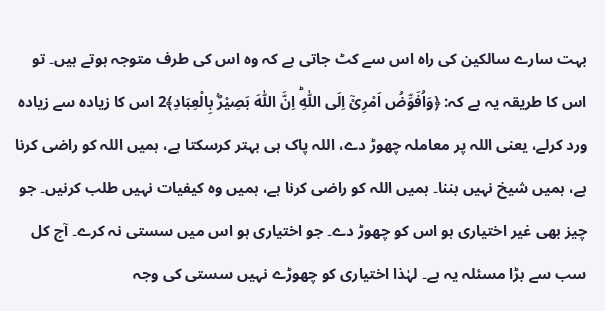بہت سارے سالکین کی راہ اس سے کٹ جاتی ہے کہ وہ اس کی طرف متوجہ ہوتے ہیں۔ تو اس کا طریقہ یہ ہے کہ: ﴿وَاُفَوِّضُ اَمْرِیْۤ اِلَى اللّٰهِؕ اِنَّ اللّٰهَ بَصِیْرٌۢ بِالْعِبَادِ﴾2 اس کا زیادہ سے زیادہ ورد کرلے، یعنی اللہ پر معاملہ چھوڑ دے، اللہ پاک ہی بہتر کرسکتا ہے، ہمیں اللہ کو راضی کرنا ہے، ہمیں شیخ نہیں بننا۔ ہمیں اللہ کو راضی کرنا ہے، ہمیں وہ کیفیات نہیں طلب کرنیں۔ جو چیز بھی غیر اختیاری ہو اس کو چھوڑ دے۔ جو اختیاری ہو اس میں سستی نہ کرے۔ آج کل سب سے بڑا مسئلہ یہ ہے۔ لہٰذا اختیاری کو چھوڑے نہیں سستی کی وجہ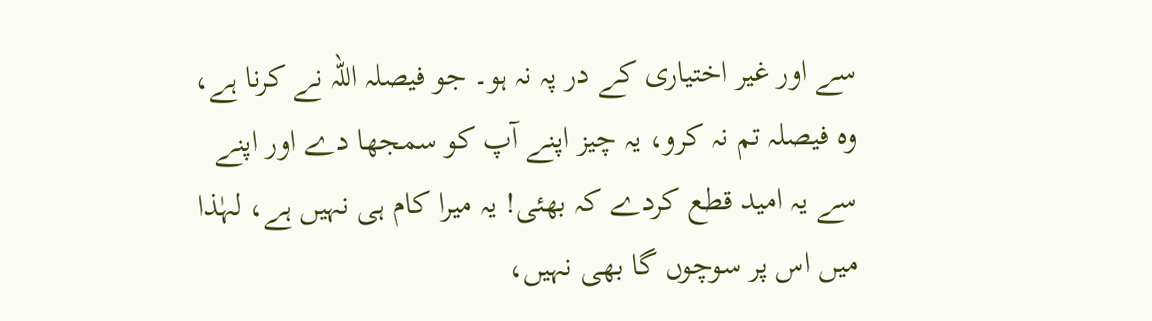سے اور غیر اختیاری کے در پہ نہ ہو۔ جو فیصلہ اللہ نے کرنا ہے، وہ فیصلہ تم نہ کرو، یہ چیز اپنے آپ کو سمجھا دے اور اپنے سے یہ امید قطع کردے کہ بھئی! یہ میرا کام ہی نہیں ہے، لہٰذا میں اس پر سوچوں گا بھی نہیں،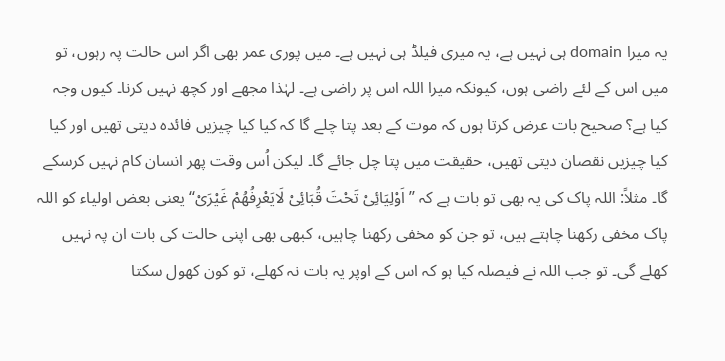یہ میرا domain ہی نہیں ہے، یہ میری فیلڈ ہی نہیں ہے۔ میں پوری عمر بھی اگر اس حالت پہ رہوں، تو میں اس کے لئے راضی ہوں، کیونکہ میرا اللہ اس پر راضی ہے۔ لہٰذا مجھے اور کچھ نہیں کرنا۔ کیوں وجہ کیا ہے؟ صحیح بات عرض کرتا ہوں کہ موت کے بعد پتا چلے گا کہ کیا کیا چیزیں فائدہ دیتی تھیں اور کیا کیا چیزیں نقصان دیتی تھیں، حقیقت میں پتا چل جائے گا۔ لیکن اُس وقت پھر انسان کام نہیں کرسکے گا۔ مثلاً: اللہ پاک کی یہ بھی تو بات ہے کہ ’’اَوْلِیَائِیْ تَحْتَ قُبَائِیْ لَایَعْرِفُھُمْ غَیْرَیْ‘‘ یعنی بعض اولیاء کو اللہ پاک مخفی رکھنا چاہتے ہیں، تو جن کو مخفی رکھنا چاہیں، کبھی بھی اپنی حالت کی بات ان پہ نہیں کھلے گی۔ تو جب اللہ نے فیصلہ کیا ہو کہ اس کے اوپر یہ بات نہ کھلے، تو کون کھول سکتا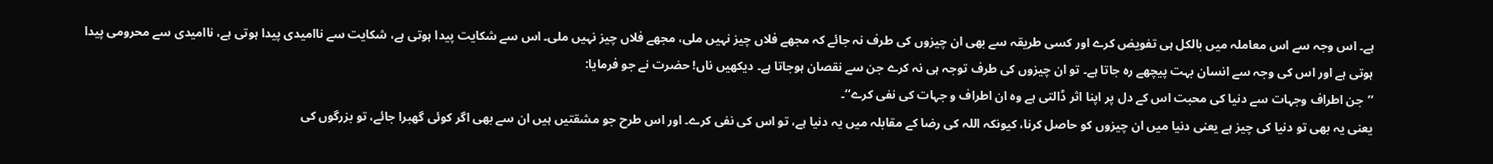ہے۔ اس وجہ سے اس معاملہ میں بالکل ہی تفویض کرے اور کسی طریقہ سے بھی ان چیزوں کی طرف نہ جائے کہ مجھے فلاں چیز نہیں ملی، مجھے فلاں چیز نہیں ملی۔ اس سے شکایت پیدا ہوتی ہے، شکایت سے ناامیدی پیدا ہوتی ہے، ناامیدی سے محرومی پیدا ہوتی ہے اور اس کی وجہ سے انسان بہت پیچھے رہ جاتا ہے۔ تو ان چیزوں کی طرف توجہ ہی نہ کرے جن سے نقصان ہوجاتا ہے۔ دیکھیں ناں! حضرت نے جو فرمایا:
’’جن اطراف وجہات سے دنیا کی محبت اس کے دل پر اپنا اثر ڈالتی ہے وہ ان اطراف و جہات کی نفی کرے‘‘۔
یعنی یہ بھی تو دنیا کی چیز ہے یعنی دنیا میں ان چیزوں کو حاصل کرنا، کیونکہ اللہ کی رضا کے مقابلہ میں یہ دنیا ہے، تو اس کی نفی کرے۔ اور اس طرح جو مشقتیں ہیں ان سے بھی اگر کوئی گھبرا جائے، تو بزرگوں کی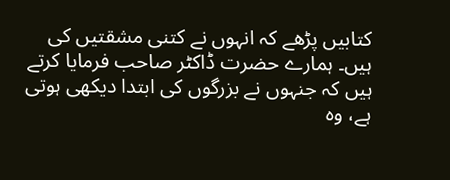کتابیں پڑھے کہ انہوں نے کتنی مشقتیں کی ہیں۔ ہمارے حضرت ڈاکٹر صاحب فرمایا کرتے ہیں کہ جنہوں نے بزرگوں کی ابتدا دیکھی ہوتی ہے، وہ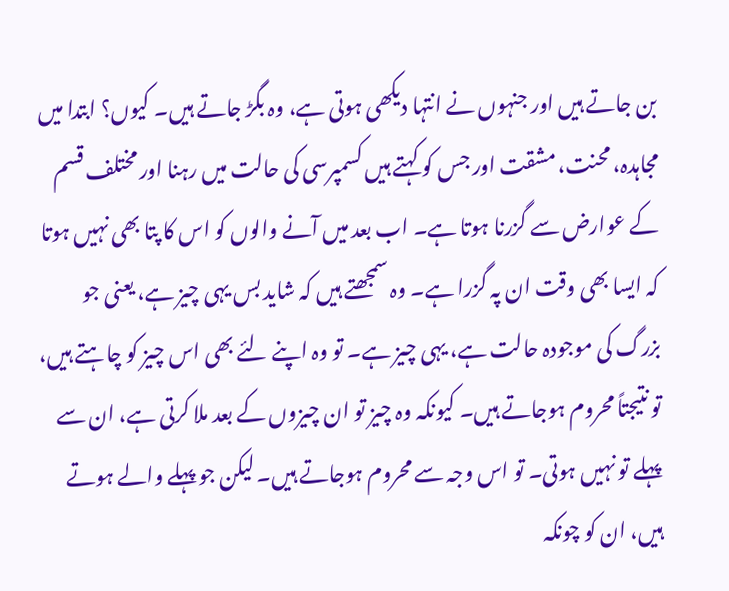بن جاتے ہیں اور جنہوں نے انتہا دیکھی ہوتی ہے، وہ بگڑ جاتے ہیں۔ کیوں؟ ابتدا میں مجاہدہ، محنت، مشقت اور جس کو کہتے ہیں کسمپرسی کی حالت میں رہنا اور مختلف قسم کے عوارض سے گزرنا ہوتا ہے۔ اب بعد میں آنے والوں کو اس کا پتا بھی نہیں ہوتا کہ ایسا بھی وقت ان پہ گزرا ہے۔ وہ سمجھتے ہیں کہ شاید بس یہی چیز ہے، یعنی جو بزرگ کی موجودہ حالت ہے، یہی چیز ہے۔ تو وہ اپنے لئے بھی اس چیز کو چاہتے ہیں، تو نتیجتاً محروم ہوجاتے ہیں۔ کیونکہ وہ چیز تو ان چیزوں کے بعد ملا کرتی ہے، ان سے پہلے تو نہیں ہوتی۔ تو اس وجہ سے محروم ہوجاتے ہیں۔ لیکن جو پہلے والے ہوتے ہیں، ان کو چونکہ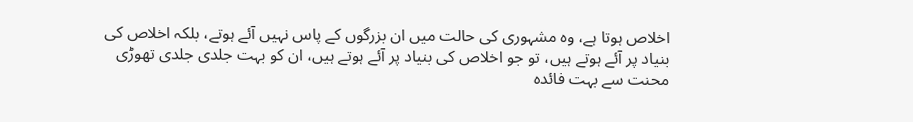اخلاص ہوتا ہے، وہ مشہوری کی حالت میں ان بزرگوں کے پاس نہیں آئے ہوتے، بلکہ اخلاص کی بنیاد پر آئے ہوتے ہیں، تو جو اخلاص کی بنیاد پر آئے ہوتے ہیں، ان کو بہت جلدی جلدی تھوڑی محنت سے بہت فائدہ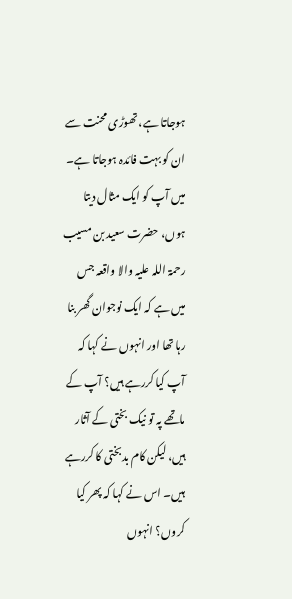ہوجاتا ہے، تھوڑی محنت سے ان کو بہت فائدہ ہوجاتا ہے۔ میں آپ کو ایک مثال دیتا ہوں، حضرت سعید بن مسیب رحمۃ اللہ علیہ والا واقعہ جس میں ہے کہ ایک نوجوان گھر بنا رہا تھا اور انہوں نے کہا کہ آپ کیا کررہے ہیں؟ آپ کے ماتھے پہ تو نیک بختی کے آثار ہیں، لیکن کام بدبختی کا کررہے ہیں۔ اس نے کہا کہ پھر کیا کروں؟ انہوں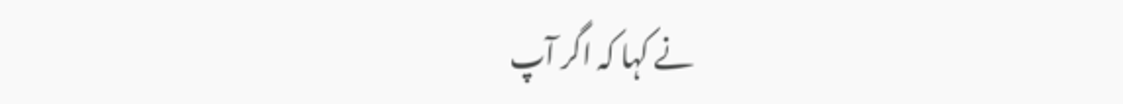نے کہا کہ اگر آپ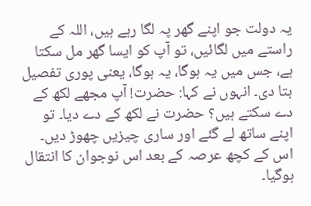یہ دولت جو اپنے گھر پہ لگا رہے ہیں، اللہ کے راستے میں لگائیں، تو آپ کو ایسا گھر مل سکتا ہے، جس میں یہ ہوگا، یہ ہوگا، یعنی پوری تفصیل بتا دی۔ انہوں نے کہا: حضرت! آپ مجھے لکھ کے دے سکتے ہیں؟ حضرت نے لکھ کے دے دیا۔ تو اپنے ساتھ لے گئے اور ساری چیزیں چھوڑ دیں۔ اس کے کچھ عرصہ کے بعد اس نوجوان کا انتقال ہوگیا۔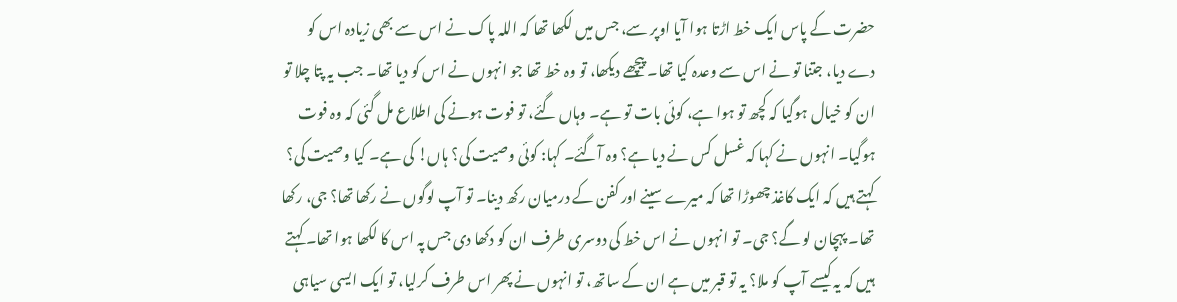حضرت کے پاس ایک خط اڑتا ہوا آیا اوپر سے، جس میں لکھا تھا کہ اللہ پاک نے اس سے بھی زیادہ اس کو دے دیا، جتنا تو نے اس سے وعدہ کیا تھا۔ پیچھے دیکھا، تو وہ خط تھا جو انہوں نے اس کو دیا تھا۔ جب یہ پتا چلا تو ان کو خیال ہوگیا کہ کچھ تو ہوا ہے، کوئی بات تو ہے۔ وہاں گئے، تو فوت ہونے کی اطلاع مل گئی کہ وہ فوت ہوگیا۔ انہوں نے کہا کہ غسل کس نے دیا ہے؟ وہ آگئے۔ کہا: کوئی وصیت کی؟ ہاں! کی ہے۔ کیا وصیت کی؟ کہتے ہیں کہ ایک کاغذ چھوڑا تھا کہ میرے سینے اور کفن کے درمیان رکھ دینا۔ تو آپ لوگوں نے رکھا تھا؟ جی، رکھا تھا۔ پہچان لو گے؟ جی۔ تو انہوں نے اس خط کی دوسری طرف ان کو دکھا دی جس پہ اس کا لکھا ہوا تھا۔ کہتے ہیں کہ یہ کیسے آپ کو ملا؟ یہ تو قبر میں ہے ان کے ساتھ، تو انہوں نے پھر اس طرف کرلیا، تو ایک ایسی سیاہی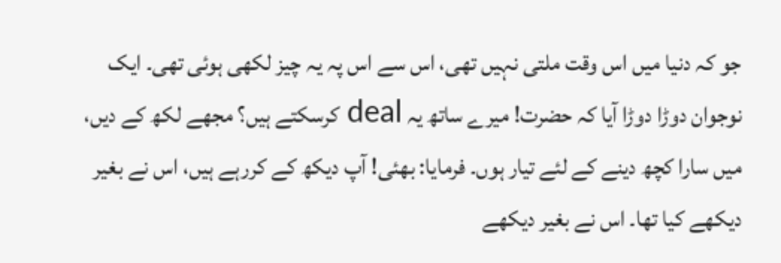جو کہ دنیا میں اس وقت ملتی نہیں تھی، اس سے اس پہ یہ چیز لکھی ہوئی تھی۔ ایک نوجوان دوڑا دوڑا آیا کہ حضرت! میرے ساتھ یہ deal کرسکتے ہیں؟ مجھے لکھ کے دیں، میں سارا کچھ دینے کے لئے تیار ہوں۔ فرمایا: بھئی! آپ دیکھ کے کررہے ہیں، اس نے بغیر دیکھے کیا تھا۔ اس نے بغیر دیکھے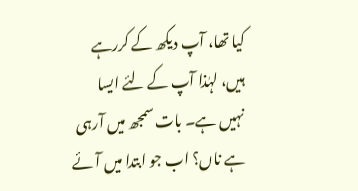کیا تھا، آپ دیکھ کے کررہے ہیں، لہٰذا آپ کے لئے ایسا نہیں ہے۔ بات سمجھ میں آرہی ہے ناں؟ اب جو ابتدا میں آئے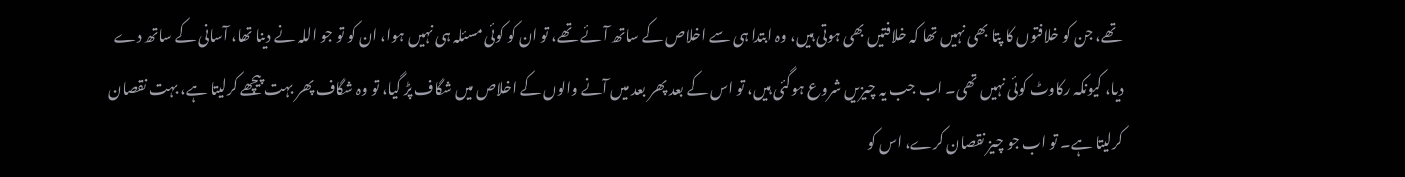تھے، جن کو خلافتوں کا پتا بھی نہیں تھا کہ خلافتیں بھی ہوتی ہیں، وہ ابتدا ہی سے اخلاص کے ساتھ آئے تھے، تو ان کو کوئی مسئلہ ہی نہیں ہوا، ان کو تو جو اللہ نے دینا تھا، آسانی کے ساتھ دے دیا، کیونکہ رکاوٹ کوئی نہیں تھی۔ اب جب یہ چیزیں شروع ہوگئی ہیں، تو اس کے بعد پھر بعد میں آنے والوں کے اخلاص میں شگاف پڑ گیا، تو وہ شگاف پھر بہت پیچھے کرلیتا ہے، بہت نقصان کرلیتا ہے۔ تو اب جو چیز نقصان کرے، اس کو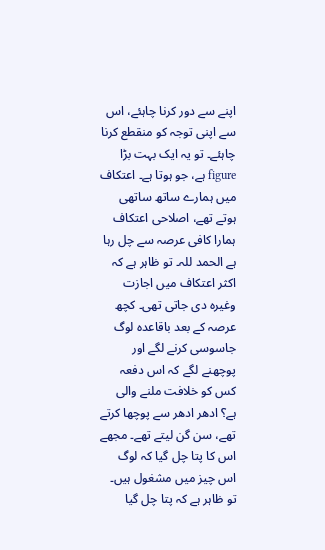اپنے سے دور کرنا چاہئے، اس سے اپنی توجہ کو منقطع کرنا چاہئے۔ تو یہ ایک بہت بڑا figure ہے، جو ہوتا ہے۔ اعتکاف میں ہمارے ساتھ ساتھی ہوتے تھے، اصلاحی اعتکاف ہمارا کافی عرصہ سے چل رہا ہے الحمد للہ۔ تو ظاہر ہے کہ اکثر اعتکاف میں اجازت وغیرہ دی جاتی تھی۔ کچھ عرصہ کے بعد باقاعدہ لوگ جاسوسی کرنے لگے اور پوچھنے لگے کہ اس دفعہ کس کو خلافت ملنے والی ہے؟ ادھر ادھر سے پوچھا کرتے تھے، سن گن لیتے تھے۔ مجھے اس کا پتا چل گیا کہ لوگ اس چیز میں مشغول ہیں۔ تو ظاہر ہے کہ پتا چل گیا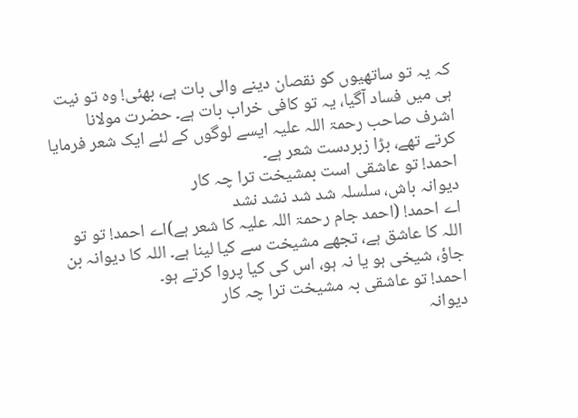کہ یہ تو ساتھیوں کو نقصان دینے والی بات ہے، بھئی! وہ تو نیت ہی میں فساد آگیا، یہ تو کافی خراب بات ہے۔ حضرت مولانا اشرف صاحب رحمۃ اللہ علیہ ایسے لوگوں کے لئے ایک شعر فرمایا کرتے تھے، بڑا زبردست شعر ہے۔
احمد! تو عاشقی است بمشیخت ترا چہ کار
دیوانہ باش، سلسلہ شد شد نشد نشد
اے احمد! (احمد جام رحمۃ اللہ علیہ کا شعر ہے)اے احمد! تو تو اللہ کا عاشق ہے، تجھے مشیخت سے کیا لینا ہے۔ اللہ کا دیوانہ بن جاؤ، شیخی ہو یا نہ ہو، اس کی کیا پروا کرتے ہو۔
احمد! تو عاشقی بہ مشیخت ترا چہ کار
دیوانہ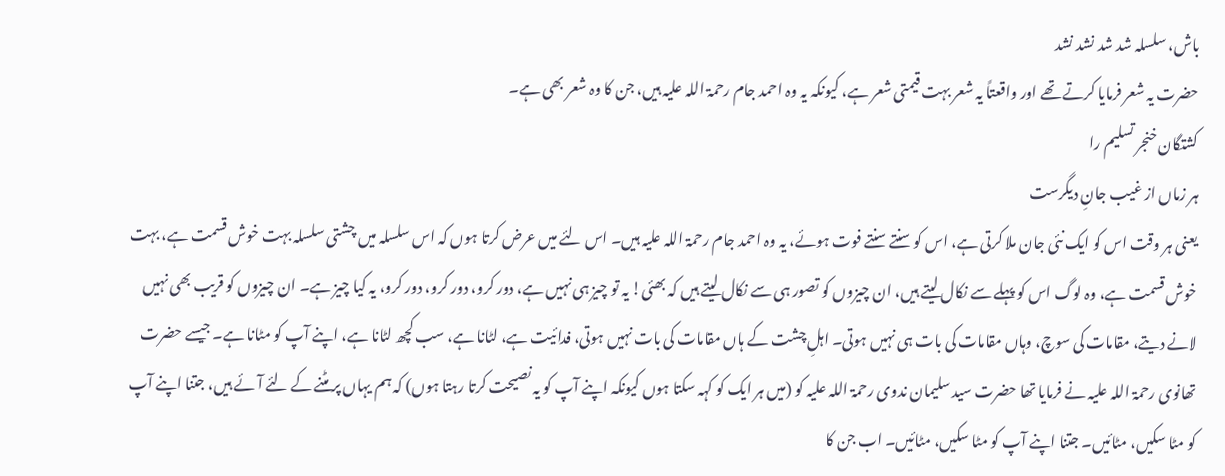باش، سلسلہ شد شد نشد نشد
حضرت یہ شعر فرمایا کرتے تھے اور واقعتاً یہ شعر بہت قیمتی شعر ہے، کیونکہ یہ وہ احمد جام رحمۃ اللہ علیہ ہیں، جن کا وہ شعر بھی ہے۔
کشتگان خنجر تسلیم را
ہر زماں از غیب جانِ دیگرست
یعنی ہر وقت اس کو ایک نئی جان ملا کرتی ہے، اس کو سنتے سنتے فوت ہوئے، یہ وہ احمد جام رحمۃ اللہ علیہ ہیں۔ اس لئے میں عرض کرتا ہوں کہ اس سلسلہ میں چشتی سلسلہ بہت خوش قسمت ہے، بہت خوش قسمت ہے، وہ لوگ اس کو پہلے سے نکال لیتے ہیں، ان چیزوں کو تصور ہی سے نکال لیتے ہیں کہ بھئی! یہ تو چیز ہی نہیں ہے، دور کرو، دور کرو، دور کرو، یہ کیا چیز ہے۔ ان چیزوں کو قریب بھی نہیں لانے دیتے، مقامات کی سوچ، وہاں مقامات کی بات ہی نہیں ہوتی۔ اہلِ چشت کے ہاں مقامات کی بات نہیں ہوتی، فدائیت ہے، لٹانا ہے، سب کچھ لٹانا ہے، اپنے آپ کو مٹانا ہے۔ جیسے حضرت تھانوی رحمۃ اللہ علیہ نے فرمایا تھا حضرت سید سلیمان ندوی رحمۃ اللہ علیہ کو (میں ہر ایک کو کہہ سکتا ہوں کیونکہ اپنے آپ کو یہ نصیحت کرتا رہتا ہوں) کہ ہم یہاں پر مٹنے کے لئے آئے ہیں، جتنا اپنے آپ کو مٹا سکیں، مٹائیں۔ جتنا اپنے آپ کو مٹا سکیں، مٹائیں۔ اب جن کا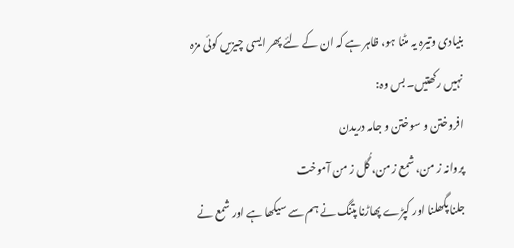بنیادی وتیرہ یہ مٹنا ہو، ظاہر ہے کہ ان کے لئے پھر ایسی چیزیں کوئی مزہ نہیں رکھتیں۔ بس وہ:
افروختن و سوختن و جامہ دریدن
پروانہ ز من، شمع ز من، گُل ز من آموخت
جلنا پگھلنا اور کپڑے پھاڑنا پتنگ نے ہم سے سیکھا ہے اور شمع نے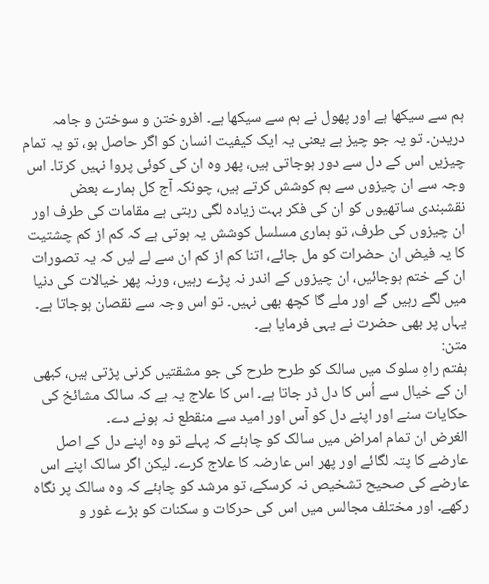ہم سے سیکھا ہے اور پھول نے ہم سے سیکھا ہے۔ افروختن و سوختن و جامہ دریدن۔ تو یہ جو چیز ہے یعنی یہ ایک کیفیت انسان کو اگر حاصل ہو، تو یہ تمام چیزیں اس کے دل سے دور ہوجاتی ہیں، پھر وہ ان کی کوئی پروا نہیں کرتا۔ اس وجہ سے ان چیزوں سے ہم کوشش کرتے ہیں، چونکہ آج کل ہمارے بعض نقشبندی ساتھیوں کو ان کی فکر بہت زیادہ لگی رہتی ہے مقامات کی طرف اور ان چیزوں کی طرف، تو ہماری مسلسل کوشش یہ ہوتی ہے کہ کم از کم چشتیت کا یہ فیض ان حضرات کو مل جائے، اتنا کم از کم ان سے لے لیں کہ یہ تصورات ان کے ختم ہوجائیں، ان چیزوں کے اندر نہ پڑے رہیں، ورنہ پھر خیالات کی دنیا میں لگے رہیں گے اور ملے گا کچھ بھی نہیں۔ تو اس وجہ سے نقصان ہوجاتا ہے۔ یہاں پر بھی حضرت نے یہی فرمایا ہے۔
متن:
ہفتم راہِ سلوک میں سالک کو طرح طرح کی جو مشقتیں کرنی پڑتی ہیں، کبھی ان کے خیال سے اُس کا دل ڈر جاتا ہے۔ اس کا علاج یہ ہے کہ سالک مشائخ کی حکایات سنے اور اپنے دل کو آس اور امید سے منقطع نہ ہونے دے۔
الغرض ان تمام امراض میں سالک کو چاہئے کہ پہلے تو وہ اپنے دل کے اصل عارضے کا پتہ لگائے اور پھر اس عارضہ کا علاج کرے۔ لیکن اگر سالک اپنے اس عارضے کی صحیح تشخیص نہ کرسکے، تو مرشد کو چاہئے کہ وہ سالک پر نگاہ رکھے۔ اور مختلف مجالس میں اس کی حرکات و سکنات کو بڑے غور و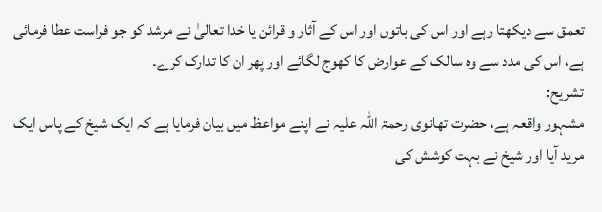تعمق سے دیکھتا رہے اور اس کی باتوں اور اس کے آثار و قرائن یا خدا تعالیٰ نے مرشد کو جو فراست عطا فرمائی ہے، اس کی مدد سے وہ سالک کے عوارض کا کھوج لگائے اور پھر ان کا تدارک کرے۔
تشریح:
مشہور واقعہ ہے، حضرت تھانوی رحمۃ اللہ علیہ نے اپنے مواعظ میں بیان فرمایا ہے کہ ایک شیخ کے پاس ایک مرید آیا اور شیخ نے بہت کوشش کی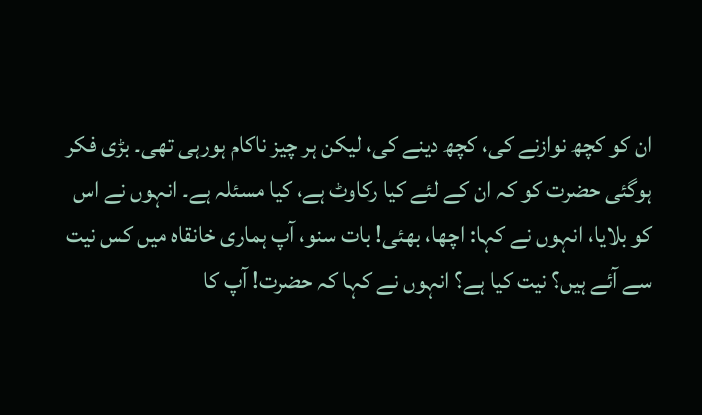ان کو کچھ نوازنے کی، کچھ دینے کی، لیکن ہر چیز ناکام ہورہی تھی۔ بڑی فکر ہوگئی حضرت کو کہ ان کے لئے کیا رکاوٹ ہے، کیا مسئلہ ہے۔ انہوں نے اس کو بلایا، انہوں نے کہا: اچھا، بھئی! بات سنو، آپ ہماری خانقاہ میں کس نیت سے آئے ہیں؟ نیت کیا ہے؟ انہوں نے کہا کہ حضرت! آپ کا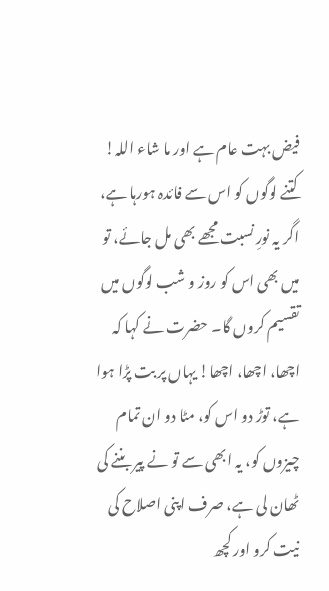فیض بہت عام ہے اور ما شاء اللہ! کتنے لوگوں کو اس سے فائدہ ہورہا ہے، اگر یہ نورِ نسبت مجھے بھی مل جائے، تو میں بھی اس کو روز و شب لوگوں میں تقسیم کروں گا۔ حضرت نے کہا کہ اچھا، اچھا، اچھا! یہاں پر بت پڑا ہوا ہے، توڑ دو اس کو، مٹا دو ان تمام چیزوں کو، یہ ابھی سے تو نے پیر بننے کی ٹھان لی ہے، صرف اپنی اصلاح کی نیت کرو اور کچھ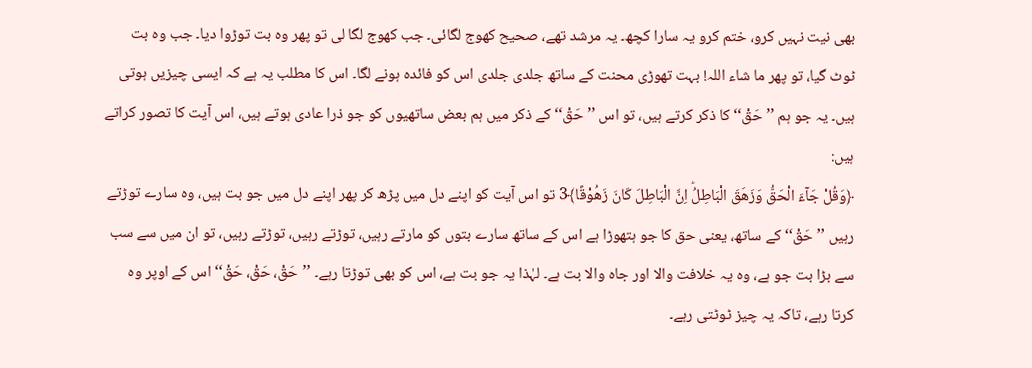بھی نیت نہیں کرو، ختم کرو یہ سارا کچھ۔ یہ مرشد تھے، صحیح کھوج لگائی۔ جب کھوج لگا لی تو پھر وہ بت توڑوا دیا۔ جب وہ بت ٹوٹ گیا، تو پھر ما شاء اللہ! بہت تھوڑی محنت کے ساتھ جلدی جلدی اس کو فائدہ ہونے لگا۔ اس کا مطلب یہ ہے کہ ایسی چیزیں ہوتی ہیں۔ یہ جو ہم ’’حَقْ‘‘ کا ذکر کرتے ہیں، تو اس ’’حَقْ‘‘ کے ذکر میں ہم بعض ساتھیوں کو جو ذرا عادی ہوتے ہیں، اس آیت کا تصور کراتے ہیں:
﴿وَقُلْ جَآءَ الْحَقُّ وَزَهَقَ الْبَاطِلُؕ اِنَّ الْبَاطِلَ كَانَ زَهُوْقًا﴾3 تو اس آیت کو اپنے دل میں پڑھ کر پھر اپنے دل میں جو بت ہیں، وہ سارے توڑتے رہیں ’’حَقْ‘‘ کے ساتھ، یعنی حق کا جو ہتھوڑا ہے اس کے ساتھ سارے بتوں کو مارتے رہیں، توڑتے رہیں، توڑتے رہیں، تو ان میں سے سب سے بڑا بت جو ہے، وہ یہ خلافت والا اور جاہ والا بت ہے۔ لہٰذا یہ جو بت ہے، اس کو بھی توڑتا رہے۔ ’’حَقْ، حَقْ، حَقْ‘‘ اس کے اوپر وہ کرتا رہے، تاکہ یہ چیز ٹوٹتی رہے۔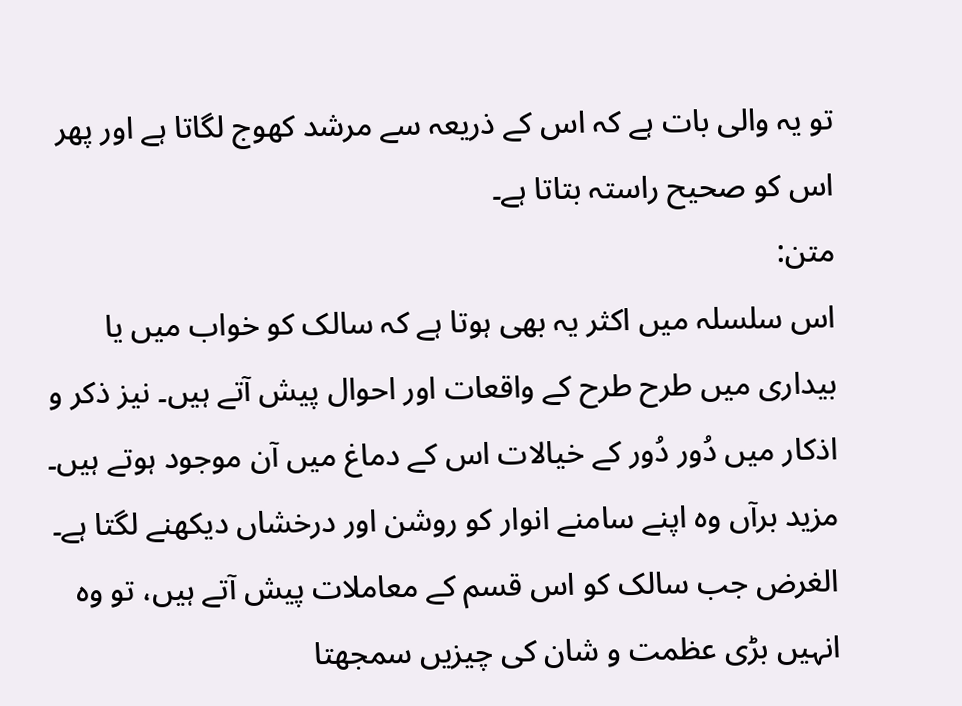تو یہ والی بات ہے کہ اس کے ذریعہ سے مرشد کھوج لگاتا ہے اور پھر اس کو صحیح راستہ بتاتا ہے۔
متن:
اس سلسلہ میں اکثر یہ بھی ہوتا ہے کہ سالک کو خواب میں یا بیداری میں طرح طرح کے واقعات اور احوال پیش آتے ہیں۔ نیز ذکر و اذکار میں دُور دُور کے خیالات اس کے دماغ میں آن موجود ہوتے ہیں۔ مزید برآں وہ اپنے سامنے انوار کو روشن اور درخشاں دیکھنے لگتا ہے۔
الغرض جب سالک کو اس قسم کے معاملات پیش آتے ہیں، تو وہ انہیں بڑی عظمت و شان کی چیزیں سمجھتا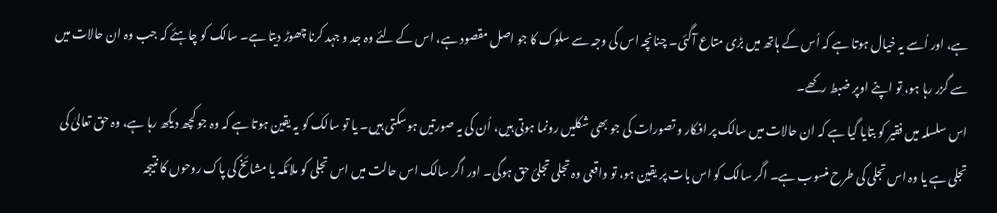ہے، اور اُسے یہ خیال ہوتا ہے کہ اُس کے ہاتھ میں بڑی متاع آگئی۔ چنانچہ اس کی وجہ سے سلوک کا جو اصل مقصود ہے، اس کے لئے وہ جد و جہد کرنا چھوڑ دیتا ہے۔ سالک کو چاہئے کہ جب وہ ان حالات میں سے گزر رہا ہو، تو اپنے اوپر ضبط رکھے۔
اس سلسلہ میں فقیر کو بتایا گیا ہے کہ ان حالات میں سالک پر افکار و تصورات کی جو بھی شکلیں رونما ہوتی ہیں، اُن کی یہ صورتیں ہوسکتی ہیں۔ یا تو سالک کو یہ یقین ہوتا ہے کہ وہ جو کچھ دیکھ رہا ہے، وہ حق تعالیٰ کی تجلی ہے یا وہ اس تجلی کی طرح منسوب ہے۔ اگر سالک کو اس بات پر یقین ہو، تو واقعی وہ تجلی تجلیٔ حق ہوگی۔ اور اگر سالک اس حالت میں اس تجلی کو ملائکہ یا مشائخ کی پاک روحوں کا نتیجہ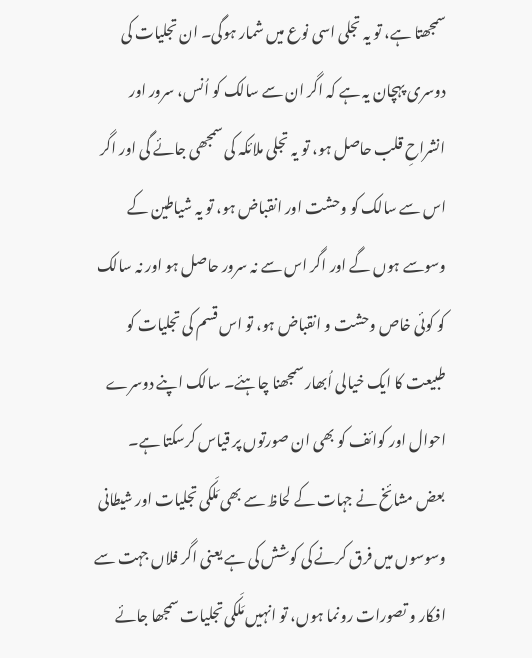سمجھتا ہے، تو یہ تجلی اسی نوع میں شمار ہوگی۔ ان تجلیات کی دوسری پہچان یہ ہے کہ اگر ان سے سالک کو اُنس، سرور اور انشراحِ قلب حاصل ہو، تو یہ تجلی ملائکہ کی سمجھی جائے گی اور اگر اس سے سالک کو وحشت اور انقباض ہو، تو یہ شیاطین کے وسوسے ہوں گے اور اگر اس سے نہ سرور حاصل ہو اور نہ سالک کو کوئی خاص وحشت و انقباض ہو، تو اس قسم کی تجلیات کو طبیعت کا ایک خیالی اُبھار سمجھنا چاہئے۔ سالک اپنے دوسرے احوال اور کوائف کو بھی ان صورتوں پر قیاس کرسکتا ہے۔
بعض مشائخ نے جہات کے لحاظ سے بھی مَلَکی تجلیات اور شیطانی وسوسوں میں فرق کرنے کی کوشش کی ہے یعنی اگر فلاں جہت سے افکار و تصورات رونما ہوں، تو انہیں مَلَکی تجلیات سمجھا جائے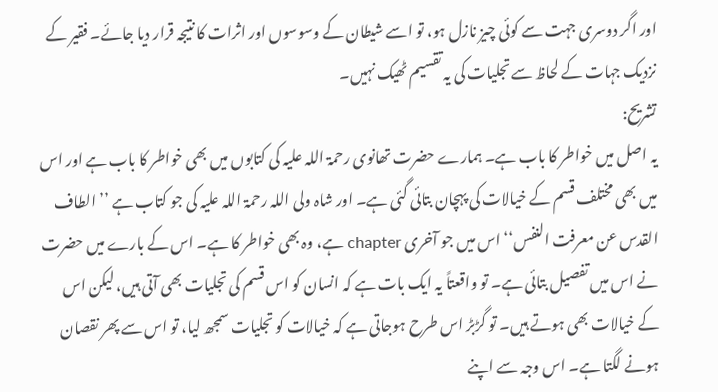اور اگر دوسری جہت سے کوئی چیز نازل ہو، تو اسے شیطان کے وسوسوں اور اثرات کا نتیجہ قرار دیا جائے۔ فقیر کے نزدیک جہات کے لحاظ سے تجلیات کی یہ تقسیم ٹھیک نہیں۔
تشریح:
یہ اصل میں خواطر کا باب ہے۔ ہمارے حضرت تھانوی رحمۃ اللہ علیہ کی کتابوں میں بھی خواطر کا باب ہے اور اس میں بھی مختلف قسم کے خیالات کی پہچان بتائی گئی ہے۔ اور شاہ ولی اللہ رحمۃ اللہ علیہ کی جو کتاب ہے ’’الطاف القدس عن معرفت النفس‘‘ اس میں جو آخری chapter ہے، وہ بھی خواطر کا ہے۔ اس کے بارے میں حضرت نے اس میں تفصیل بتائی ہے۔ تو واقعتاً یہ ایک بات ہے کہ انسان کو اس قسم کی تجلیات بھی آتی ہیں، لیکن اس کے خیالات بھی ہوتے ہیں۔ تو گڑبڑ اس طرح ہوجاتی ہے کہ خیالات کو تجلیات سمجھ لیا، تو اس سے پھر نقصان ہونے لگتا ہے۔ اس وجہ سے اپنے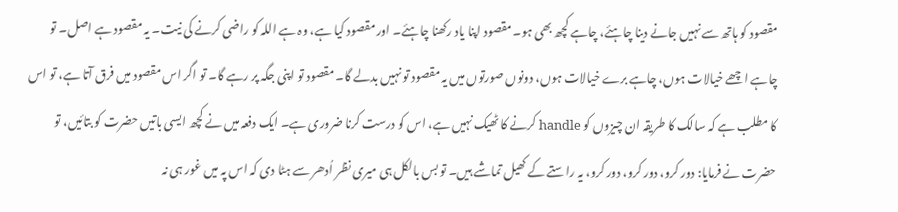مقصود کو ہاتھ سے نہیں جانے دینا چاہئے، چاہے کچھ بھی ہو۔ مقصود اپنا یاد رکھنا چاہئے۔ اور مقصود کیا ہے، وہ ہے اللہ کو راضی کرنے کی نیت۔ یہ مقصود ہے اصل۔ تو چاہے اچھے خیالات ہوں، چاہے برے خیالات ہوں، دونوں صورتوں میں یہ مقصود تو نہیں بدلے گا۔ مقصود تو اپنی جگہ پر رہے گا۔ تو اگر اس مقصود میں فرق آتا ہے، تو اس کا مطلب ہے کہ سالک کا طریقہ ان چیزوں کو handle کرنے کا ٹھیک نہیں ہے، اس کو درست کرنا ضروری ہے۔ ایک دفعہ میں نے کچھ ایسی باتیں حضرت کو بتائیں، تو حضرت نے فرمایا: دور کرو، دور کرو، دور کرو، یہ راستے کے کھیل تماشے ہیں۔ تو بس بالکل ہی میری نظر اُدھر سے ہٹا دی کہ اس پہ میں غور ہی نہ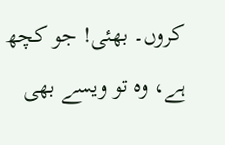کروں۔ بھئی! جو کچھ ہے، وہ تو ویسے بھی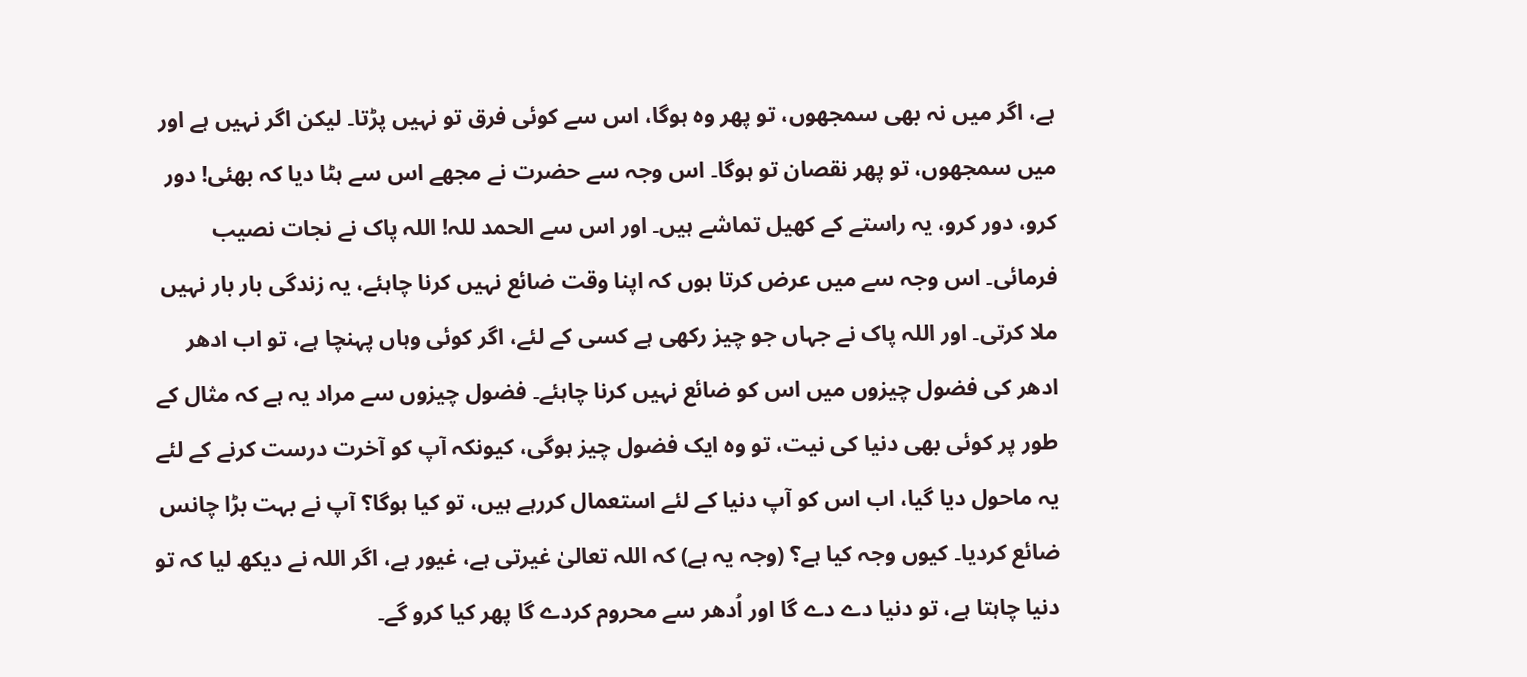ہے، اگر میں نہ بھی سمجھوں، تو پھر وہ ہوگا، اس سے کوئی فرق تو نہیں پڑتا۔ لیکن اگر نہیں ہے اور میں سمجھوں، تو پھر نقصان تو ہوگا۔ اس وجہ سے حضرت نے مجھے اس سے ہٹا دیا کہ بھئی! دور کرو، دور کرو، یہ راستے کے کھیل تماشے ہیں۔ اور اس سے الحمد للہ! اللہ پاک نے نجات نصیب فرمائی۔ اس وجہ سے میں عرض کرتا ہوں کہ اپنا وقت ضائع نہیں کرنا چاہئے، یہ زندگی بار بار نہیں ملا کرتی۔ اور اللہ پاک نے جہاں جو چیز رکھی ہے کسی کے لئے، اگر کوئی وہاں پہنچا ہے، تو اب ادھر ادھر کی فضول چیزوں میں اس کو ضائع نہیں کرنا چاہئے۔ فضول چیزوں سے مراد یہ ہے کہ مثال کے طور پر کوئی بھی دنیا کی نیت، تو وہ ایک فضول چیز ہوگی، کیونکہ آپ کو آخرت درست کرنے کے لئے یہ ماحول دیا گیا، اب اس کو آپ دنیا کے لئے استعمال کررہے ہیں، تو کیا ہوگا؟ آپ نے بہت بڑا چانس ضائع کردیا۔ کیوں وجہ کیا ہے؟ (وجہ یہ ہے) کہ اللہ تعالیٰ غیرتی ہے، غیور ہے، اگر اللہ نے دیکھ لیا کہ تو دنیا چاہتا ہے، تو دنیا دے دے گا اور اُدھر سے محروم کردے گا پھر کیا کرو گے۔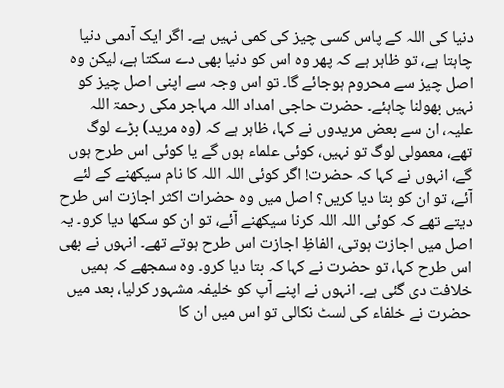دنیا کی اللہ کے پاس کسی چیز کی کمی نہیں ہے۔ اگر ایک آدمی دنیا چاہتا ہے، تو ظاہر ہے کہ پھر وہ اس کو دنیا بھی دے سکتا ہے، لیکن وہ اصل چیز سے محروم ہوجائے گا۔ تو اس وجہ سے اپنی اصل چیز کو نہیں بھولنا چاہئے۔ حضرت حاجی امداد اللہ مہاجر مکی رحمۃ اللہ علیہ، ان سے بعض مریدوں نے کہا، ظاہر ہے کہ (وہ مرید) بڑے لوگ تھے، معمولی لوگ تو نہیں، کوئی علماء ہوں گے یا کوئی اس طرح ہوں گے، انہوں نے کہا کہ حضرت! اگر کوئی اللہ اللہ کا نام سیکھنے کے لئے آئے، تو ان کو بتا دیا کریں؟ اصل میں وہ حضرات اکثر اجازت اس طرح دیتے تھے کہ کوئی اللہ اللہ کرنا سیکھنے آئے، تو ان کو سکھا دیا کرو۔ یہ اصل میں اجازت ہوتی، الفاظِ اجازت اس طرح ہوتے تھے۔ انہوں نے بھی اس طرح کہا، تو حضرت نے کہا کہ بتا دیا کرو۔ وہ سمجھے کہ ہمیں خلافت دی گئی ہے۔ انہوں نے اپنے آپ کو خلیفہ مشہور کرلیا، بعد میں حضرت نے خلفاء کی لسٹ نکالی تو اس میں ان کا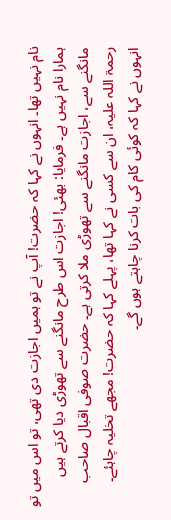نام نہیں تھا۔ انہوں نے کہا کہ حضرت! آپ نے تو ہمیں اجازت دی تھی، تو اس میں تو ہمارا نام نہیں ہے۔ فرمایا: بھئی! اجازت اس طرح مانگنے سے تھوڑی دیا کرتے ہیں مانگنے سے، اجازت مانگنے سے تھوڑی ملا کرتی ہے۔ حضرت صوفی اقبال صاحب رحمۃ اللہ علیہ، ان سے کسی نے کہا تھا، پہلے کہا کہ حضرت! مجھے تخلیہ چاہئے۔ انہوں نے کہا کہ کوئی کام کی بات کرنا چاہتے ہوں گے۔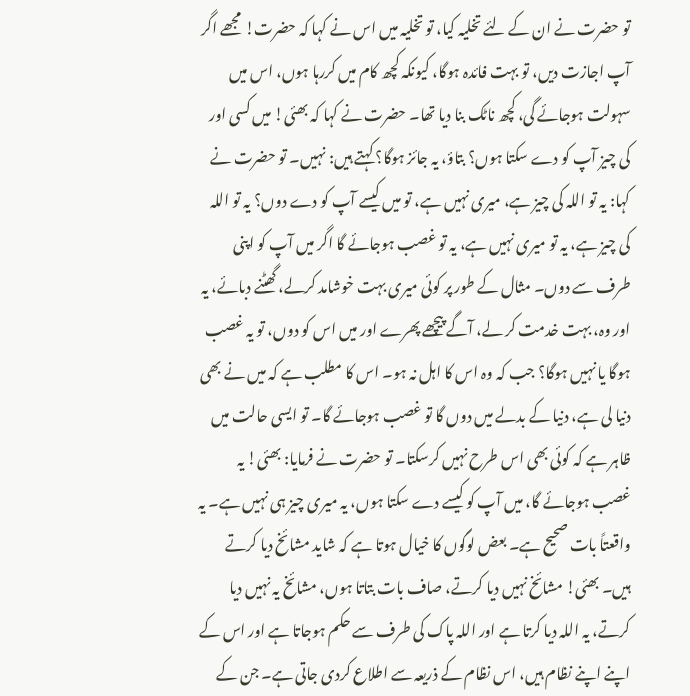تو حضرت نے ان کے لئے تخلیہ کیا، تو تخلیہ میں اس نے کہا کہ حضرت! مجھے اگر آپ اجازت دیں، تو بہت فائدہ ہوگا، کیونکہ کچھ کام میں کررہا ہوں، اس میں سہولت ہوجائے گی، کچھ ناٹک بنا دیا تھا۔ حضرت نے کہا کہ بھئی! میں کسی اور کی چیز آپ کو دے سکتا ہوں؟ بتاؤ، یہ جائز ہوگا؟ کہتے ہیں: نہیں۔ تو حضرت نے کہا: یہ تو اللہ کی چیز ہے، میری نہیں ہے، تو میں کیسے آپ کو دے دوں؟ یہ تو اللہ کی چیز ہے، یہ تو میری نہیں ہے، یہ تو غصب ہوجائے گا اگر میں آپ کو اپنی طرف سے دوں۔ مثال کے طور پر کوئی میری بہت خوشامد کرلے، گھٹنے دبائے، یہ اور وہ، بہت خدمت کر لے، آگے پیچھے پھرے اور میں اس کو دوں، تو یہ غصب ہوگا یا نہیں ہوگا؟ جب کہ وہ اس کا اہل نہ ہو۔ اس کا مطلب ہے کہ میں نے بھی دنیا لی ہے، دنیا کے بدلے میں دوں گا تو غصب ہوجائے گا۔ تو ایسی حالت میں ظاہر ہے کہ کوئی بھی اس طرح نہیں کرسکتا۔ تو حضرت نے فرمایا: بھئی! یہ غصب ہوجائے گا، میں آپ کو کیسے دے سکتا ہوں، یہ میری چیز ہی نہیں ہے۔ یہ واقعتاً بات صحیح ہے۔ بعض لوگوں کا خیال ہوتا ہے کہ شاید مشائخ دیا کرتے ہیں۔ بھئی! مشائخ نہیں دیا کرتے، صاف بات بتاتا ہوں، مشائخ یہ نہیں دیا کرتے، یہ اللہ دیا کرتا ہے اور اللہ پاک کی طرف سے حکم ہوجاتا ہے اور اس کے اپنے اپنے نظام ہیں، اس نظام کے ذریعہ سے اطلاع کردی جاتی ہے۔ جن کے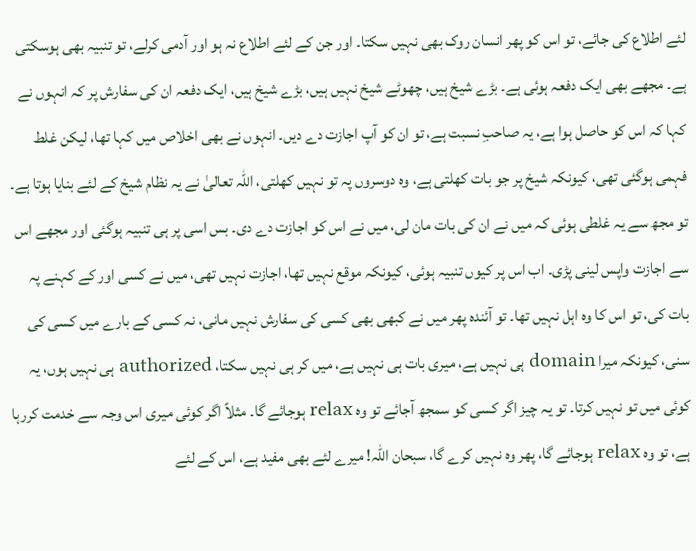لئے اطلاع کی جائے، تو اس کو پھر انسان روک بھی نہیں سکتا۔ اور جن کے لئے اطلاع نہ ہو اور آدمی کرلے، تو تنبیہ بھی ہوسکتی ہے۔ مجھے بھی ایک دفعہ ہوئی ہے۔ بڑے شیخ ہیں، چھوٹے شیخ نہیں ہیں، بڑے شیخ ہیں، ایک دفعہ ان کی سفارش پر کہ انہوں نے کہا کہ اس کو حاصل ہوا ہے، یہ صاحبِ نسبت ہے، تو ان کو آپ اجازت دے دیں۔ انہوں نے بھی اخلاص میں کہا تھا، لیکن غلط فہمی ہوگئی تھی، کیونکہ شیخ پر جو بات کھلتی ہے، وہ دوسروں پہ تو نہیں کھلتی، اللہ تعالیٰ نے یہ نظام شیخ کے لئے بنایا ہوتا ہے۔ تو مجھ سے یہ غلطی ہوئی کہ میں نے ان کی بات مان لی، میں نے اس کو اجازت دے دی۔ بس اسی پر ہی تنبیہ ہوگئی اور مجھے اس سے اجازت واپس لینی پڑی۔ اب اس پر کیوں تنبیہ ہوئی، کیونکہ موقع نہیں تھا، اجازت نہیں تھی، میں نے کسی اور کے کہنے پہ بات کی، تو اس کا وہ اہل نہیں تھا۔ تو آئندہ پھر میں نے کبھی بھی کسی کی سفارش نہیں مانی، نہ کسی کے بارے میں کسی کی سنی، کیونکہ میرا domain ہی نہیں ہے، میری بات ہی نہیں ہے، میں کر ہی نہیں سکتا، authorized ہی نہیں ہوں، یہ کوئی میں تو نہیں کرتا۔ تو یہ چیز اگر کسی کو سمجھ آجائے تو وہ relax ہوجائے گا۔ مثلاً اگر کوئی میری اس وجہ سے خدمت کررہا ہے، تو وہ relax ہوجائے گا، پھر وہ نہیں کرے گا، سبحان اللہ! میرے لئے بھی مفید ہے، اس کے لئے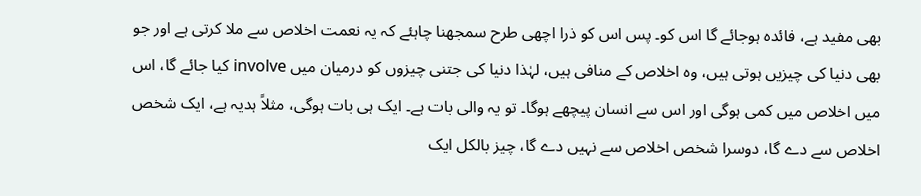بھی مفید ہے، فائدہ ہوجائے گا اس کو۔ پس اس کو ذرا اچھی طرح سمجھنا چاہئے کہ یہ نعمت اخلاص سے ملا کرتی ہے اور جو بھی دنیا کی چیزیں ہوتی ہیں، وہ اخلاص کے منافی ہیں، لہٰذا دنیا کی جتنی چیزوں کو درمیان میں involve کیا جائے گا، اس میں اخلاص میں کمی ہوگی اور اس سے انسان پیچھے ہوگا۔ تو یہ والی بات ہے۔ ایک ہی بات ہوگی، مثلاً ہدیہ ہے، ایک شخص اخلاص سے دے گا، دوسرا شخص اخلاص سے نہیں دے گا، چیز بالکل ایک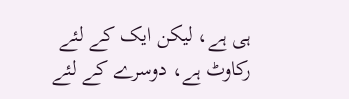ہی ہے، لیکن ایک کے لئے رکاوٹ ہے، دوسرے کے لئے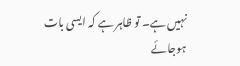نہیں ہے۔ تو ظاہر ہے کہ ایسی بات ہوجائے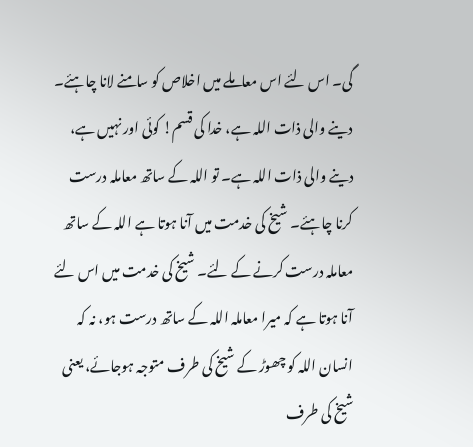گی۔ اس لئے اس معاملے میں اخلاص کو سامنے لانا چاہئے۔ دینے والی ذات اللہ ہے، خدا کی قسم! کوئی اور نہیں ہے، دینے والی ذات اللہ ہے۔ تو اللہ کے ساتھ معاملہ درست کرنا چاہئے۔ شیخ کی خدمت میں آنا ہوتا ہے اللہ کے ساتھ معاملہ درست کرنے کے لئے۔ شیخ کی خدمت میں اس لئے آنا ہوتا ہے کہ میرا معاملہ اللہ کے ساتھ درست ہو، نہ کہ انسان اللہ کو چھوڑ کے شیخ کی طرف متوجہ ہوجائے، یعنی شیخ کی طرف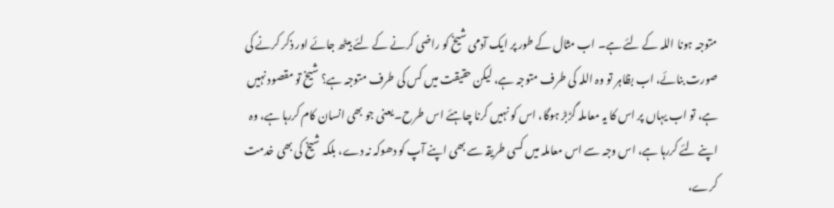متوجہ ہونا اللہ کے لئے ہے۔ اب مثال کے طور پر ایک آدمی شیخ کو راضی کرنے کے لئے بیٹھ جائے اور ذکر کرنے کی صورت بنائے، اب بظاہر تو وہ اللہ کی طرف متوجہ ہے، لیکن حقیقت میں کس کی طرف متوجہ ہے؟ شیخ تو مقصود نہیں ہے، تو اب یہاں پر اس کا یہ معاملہ گڑبڑ ہوگا، اس کو نہیں کرنا چاہئے اس طرح۔ یعنی جو بھی انسان کام کررہا ہے، وہ اپنے لئے کررہا ہے، اس وجہ سے اس معاملہ میں کسی طریقہ سے بھی اپنے آپ کو دھوکہ نہ دے، بلکہ شیخ کی بھی خدمت کرے،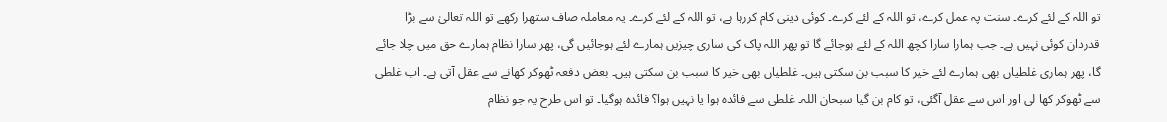تو اللہ کے لئے کرے۔ سنت پہ عمل کرے، تو اللہ کے لئے کرے۔ کوئی دینی کام کررہا ہے، تو اللہ کے لئے کرے۔ یہ معاملہ صاف ستھرا رکھے تو اللہ تعالیٰ سے بڑا قدردان کوئی نہیں ہے۔ جب ہمارا سارا کچھ اللہ کے لئے ہوجائے گا تو پھر اللہ پاک کی ساری چیزیں ہمارے لئے ہوجائیں گی، پھر سارا نظام ہمارے حق میں چلا جائے گا، پھر ہماری غلطیاں بھی ہمارے لئے خیر کا سبب بن سکتی ہیں۔ غلطیاں بھی خیر کا سبب بن سکتی ہیں۔ بعض دفعہ ٹھوکر کھانے سے عقل آتی ہے۔ اب غلطی سے ٹھوکر کھا لی اور اس سے عقل آگئی، تو کام بن گیا سبحان اللہ۔ غلطی سے فائدہ ہوا یا نہیں ہوا؟ فائدہ ہوگیا۔ تو اس طرح یہ جو نظام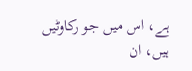ہے، اس میں جو رکاوٹیں ہیں، ان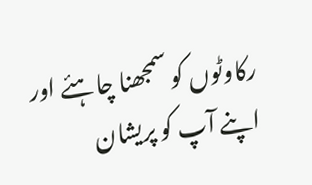رکاوٹوں کو سمجھنا چاہئے اور اپنے آپ کو پریشان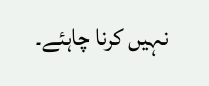نہیں کرنا چاہئے۔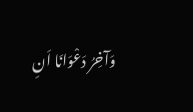وَآخِرُ دَعْوَانَا اَنِ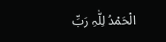الْحَمْدُ لِلّٰہِ رَبِّ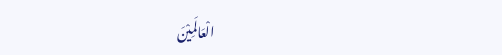الْعَالَمِیْنَ